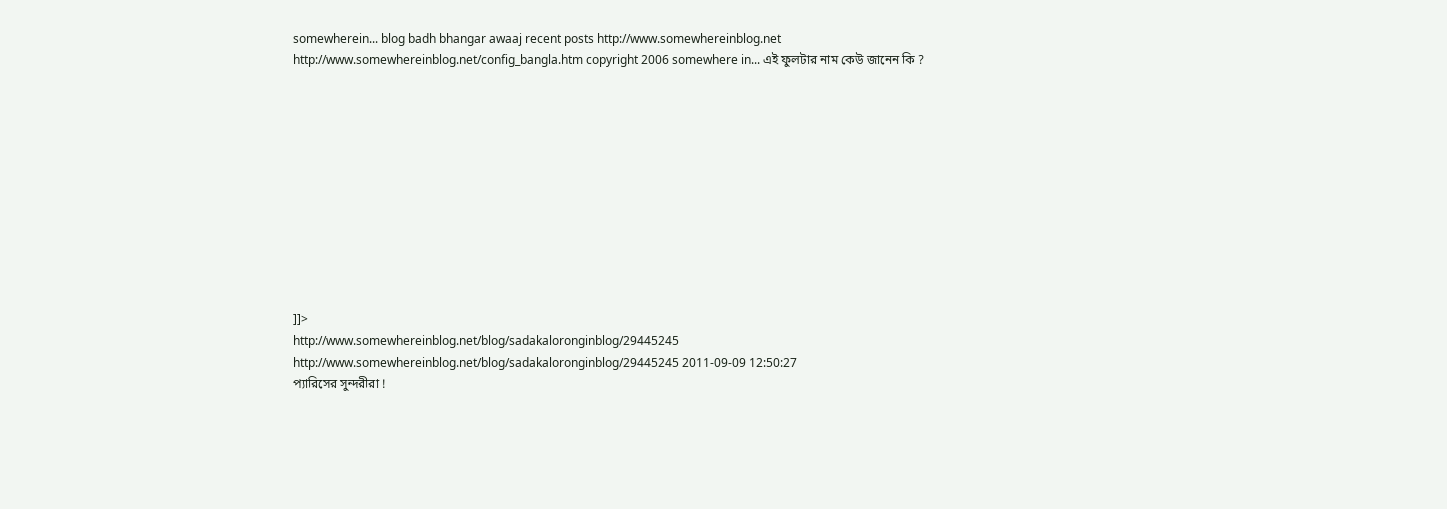somewherein... blog badh bhangar awaaj recent posts http://www.somewhereinblog.net http://www.somewhereinblog.net/config_bangla.htm copyright 2006 somewhere in... এই ফুলটার নাম কেউ জানেন কি ?











]]>
http://www.somewhereinblog.net/blog/sadakaloronginblog/29445245 http://www.somewhereinblog.net/blog/sadakaloronginblog/29445245 2011-09-09 12:50:27
প্যারিসের সুন্দরীরা !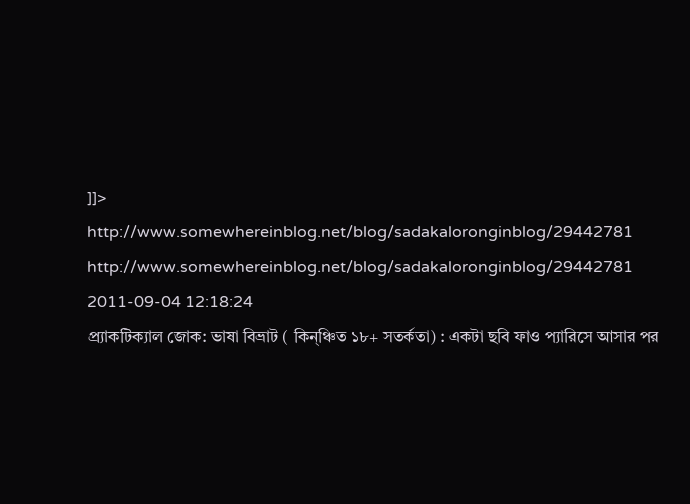]]>
http://www.somewhereinblog.net/blog/sadakaloronginblog/29442781 http://www.somewhereinblog.net/blog/sadakaloronginblog/29442781 2011-09-04 12:18:24
প্র্যাকটিক্যাল জোক: ভাষা বিভ্রাট ( কিন্ঞ্চিত ১৮+ সতর্কতা) : একটা ছবি ফাও প্যারিসে আসার পর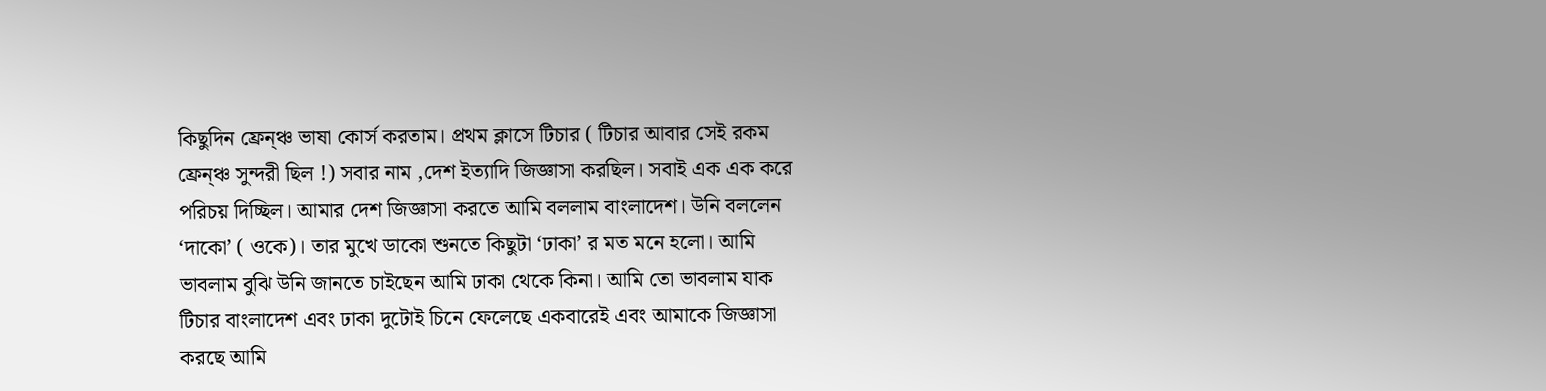কিছুদিন ফ্রেন্ঞ্চ ভাষা কোর্স করতাম। প্রথম ক্লাসে টিচার ( টিচার আবার সেই রকম ফ্রেন্ঞ্চ সুন্দরী ছিল !) সবার নাম ,দেশ ইত্যাদি জিজ্ঞাসা করছিল। সবাই এক এক করে পরিচয় দিচ্ছিল। আমার দেশ জিজ্ঞাসা করতে আমি বললাম বাংলাদেশ। উনি বললেন ‘দাকো’ ( ওকে)। তার মুখে ডাকো শুনতে কিছুটা ‘ঢাকা’ র মত মনে হলো। আমি ভাবলাম বুঝি উনি জানতে চাইছেন আমি ঢাকা থেকে কিনা। আমি তো ভাবলাম যাক টিচার বাংলাদেশ এবং ঢাকা দুটোই চিনে ফেলেছে একবারেই এবং আমাকে জিজ্ঞাসা করছে আমি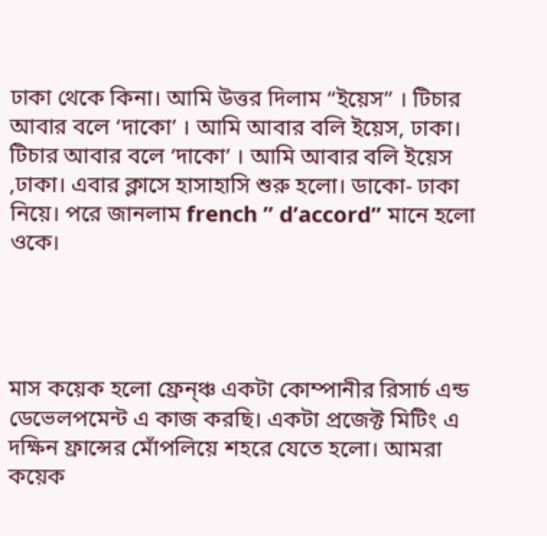ঢাকা থেকে কিনা। আমি উত্তর দিলাম “ইয়েস” । টিচার আবার বলে ‘দাকো’ । আমি আবার বলি ইয়েস, ঢাকা। টিচার আবার বলে ‘দাকো’ । আমি আবার বলি ইয়েস ,ঢাকা। এবার ক্লাসে হাসাহাসি শুরু হলো। ডাকো- ঢাকা নিয়ে। পরে জানলাম french ” d’accord” মানে হলো ওকে।




মাস কয়েক হলো ফ্রেন্ঞ্চ একটা কোম্পানীর রিসার্চ এন্ড ডেভেলপমেন্ট এ কাজ করছি। একটা প্রজেক্ট মিটিং এ দক্ষিন ফ্রান্সের মোঁপলিয়ে শহরে যেতে হলো। আমরা কয়েক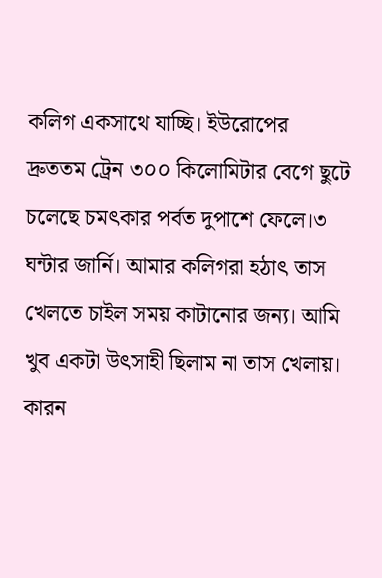কলিগ একসাথে যাচ্ছি। ইউরোপের দ্রুততম ট্রেন ৩০০ কিলোমিটার বেগে ছুটে চলেছে চমৎকার পর্বত দুপাশে ফেলে।৩ ঘন্টার জার্নি। আমার কলিগরা হঠাৎ তাস খেলতে চাইল সময় কাটানোর জন্য। আমি খুব একটা উৎসাহী ছিলাম না তাস খেলায়। কারন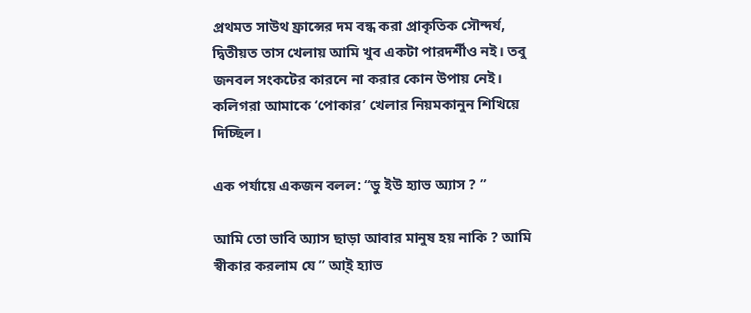প্রথমত সাউথ ফ্রান্সের দম বন্ধ করা প্রাকৃতিক সৌন্দর্য, দ্বিতীয়ত তাস খেলায় আমি খুব একটা পারদর্শীও নই। তবু জনবল সংকটের কারনে না করার কোন উপায় নেই। কলিগরা আমাকে ‘পোকার’ খেলার নিয়মকানুন শিখিয়ে দিচ্ছিল।

এক পর্যায়ে একজন বলল: “ডু ইউ হ্যাভ অ্যাস ? ”

আমি তো ভাবি অ্যাস ছাড়া আবার মানুষ হয় নাকি ? আমি স্বীকার করলাম যে ” আ্ই হ্যাভ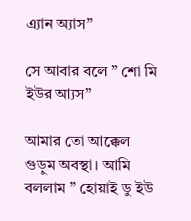এ্যান অ্যাস”

সে আবার বলে ” শো মি ইউর আ্যস”

আমার তো আক্কেল গুড়ুম অবস্থা। আমি বললাম ” হোয়াই ডু ইউ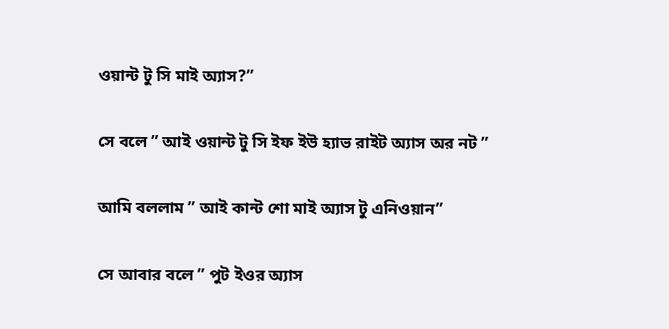ওয়ান্ট টু সি মাই অ্যাস?”

সে বলে ” আই ওয়ান্ট টু সি ইফ ইউ হ্যাভ রাইট অ্যাস অর নট ”

আমি বললাম ” আই কান্ট শো মাই অ্যাস টু এনিওয়ান”

সে আবার বলে ” পুট ইওর অ্যাস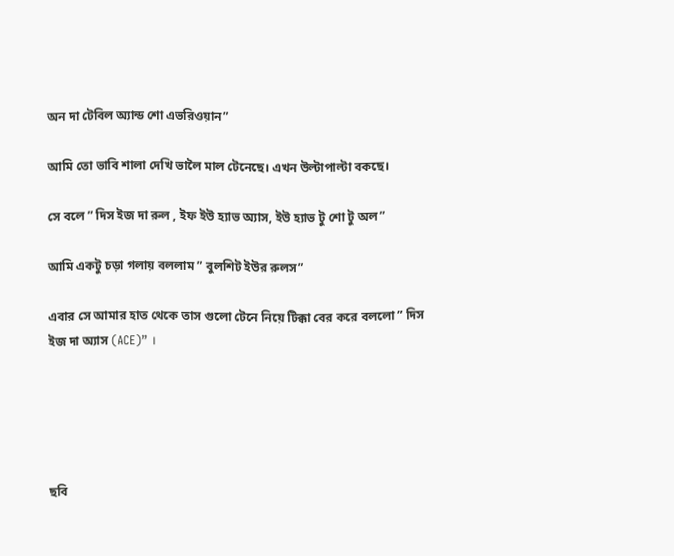অন দা টেবিল অ্যান্ড শো এভরিওয়ান”

আমি তো ভাবি শালা দেখি ভালৈ মাল টেনেছে। এখন উল্টাপাল্টা বকছে।

সে বলে ” দিস ইজ দা রুল , ইফ ইউ হ্যাভ অ্যাস, ইউ হ্যাভ টু শো টু অল”

আমি একটু চড়া গলায় বললাম ” বুলশিট ইউর রুলস”

এবার সে আমার হাত থেকে তাস গুলো টেনে নিয়ে টিক্কা বের করে বললো ” দিস ইজ দা অ্যাস (ACE)” ।





ছবি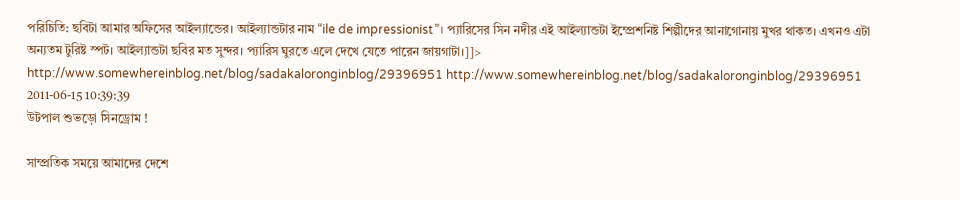পরিচিতি: ছবিটা আমার অফিসের আইল্যান্ডের। আইল্যান্ডটার নাম “ile de impressionist”। প্যারিসের সিন নদীর এই আইল্যান্ডটা ইম্প্রেশনিষ্ট শিল্পীদের আনাগোনায় মুখর থাকত। এখনও এটা অন্যতম টুরিষ্ট স্পট। আইল্যান্ডটা ছবির মত সুন্দর। প্যারিস ঘুরতে এলে দেখে যেতে পারেন জায়গাটা।]]>
http://www.somewhereinblog.net/blog/sadakaloronginblog/29396951 http://www.somewhereinblog.net/blog/sadakaloronginblog/29396951 2011-06-15 10:39:39
উটপাল শুভড়ো সিনড্রোম !

সাম্প্রতিক সময়ে আমাদের দেশে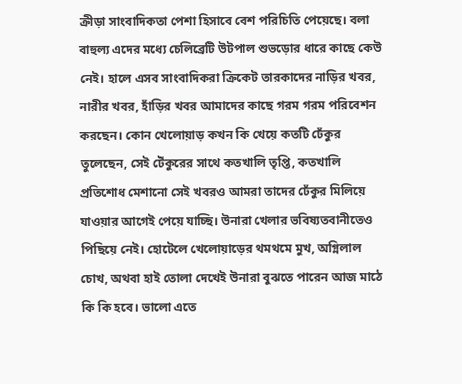ক্রীড়া সাংবাদিকতা পেশা হিসাবে বেশ পরিচিতি পেয়েছে। বলা বাহুল্য এদের মধ্যে চেলিব্রেটি উটপাল শুভড়োর ধারে কাছে কেউ নেই। হালে এসব সাংবাদিকরা ক্রিকেট তারকাদের নাড়ির খবর, নারীর খবর, হাঁড়ির খবর আমাদের কাছে গরম গরম পরিবেশন করছেন। কোন খেলোয়াড় কখন কি খেয়ে কতটি ঢেঁকুর তুলেছেন, সেই টেঁকুরের সাথে কতখালি তৃপ্তি, কতখালি প্রতিশোধ মেশানো সেই খবরও আমরা তাদের ঢেঁকুর মিলিয়ে যাওয়ার আগেই পেয়ে যাচ্ছি। উনারা খেলার ভবিষ্যতবানীতেও পিছিয়ে নেই। হোটেলে খেলোয়াড়ের থমথমে মুখ, অগ্নিলাল চোখ, অথবা হাই তোলা দেখেই উনারা বুঝতে পারেন আজ মাঠে কি কি হবে। ভালো এতে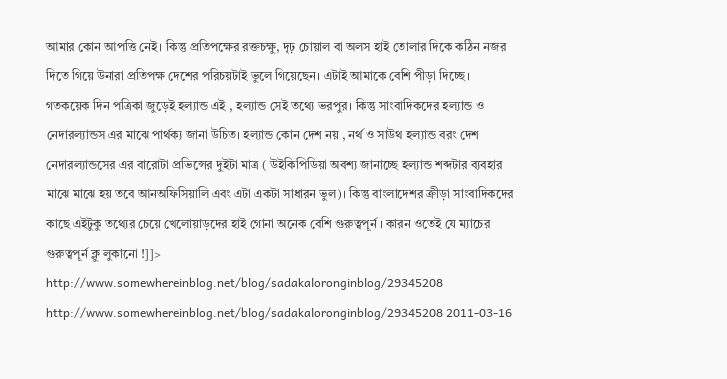আমার কোন আপত্তি নেই। কিন্তু প্রতিপক্ষের রক্তচক্ষু, দৃঢ় চোয়াল বা অলস হাই তোলার দিকে কঠিন নজর দিতে গিয়ে উনারা প্রতিপক্ষ দেশের পরিচয়টাই ভুলে গিয়েছেন। এটাই আমাকে বেশি পীড়া দিচ্ছে।
গতকয়েক দিন পত্রিকা জুড়েই হল্যান্ড এই , হল্যান্ড সেই তথ্যে ভরপুর। কিন্তু সাংবাদিকদের হল্যান্ড ও নেদারল্যান্ডস এর মাঝে পার্থক্য জানা উচিত। হল্যান্ড কোন দেশ নয় , নর্থ ও সাউথ হল্যান্ড বরং দেশ নেদারল্যান্ডসের এর বারোটা প্রভিন্সের দুইটা মাত্র ( উইকিপিডিয়া অবশ্য জানাচ্ছে হল্যান্ড শব্দটার ব্যবহার মাঝে মাঝে হয় তবে আনঅফিসিয়ালি এবং এটা একটা সাধারন ভুল)। কিন্তু বাংলাদেশর ক্রীড়া সাংবাদিকদের কাছে এইটুকু তথ্যের চেয়ে খেলোয়াড়দের হাই গোনা অনেক বেশি গুরুত্বপূর্ন । কারন ওতেই যে ম্যাচের গুরুত্বপূর্ন ক্লু লুকানো !]]>
http://www.somewhereinblog.net/blog/sadakaloronginblog/29345208 http://www.somewhereinblog.net/blog/sadakaloronginblog/29345208 2011-03-16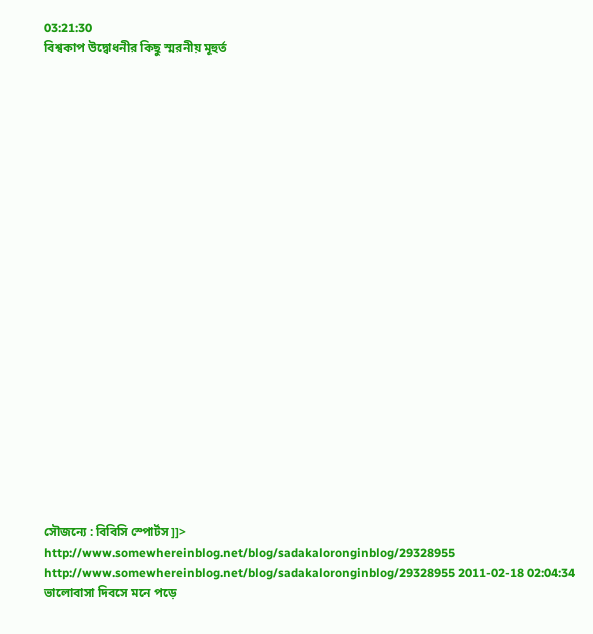03:21:30
বিশ্বকাপ উদ্বোধনীর কিছু স্মরনীয় মূহুর্ত























সৌজন্যে : বিবিসি স্পোর্টস ]]>
http://www.somewhereinblog.net/blog/sadakaloronginblog/29328955 http://www.somewhereinblog.net/blog/sadakaloronginblog/29328955 2011-02-18 02:04:34
ভালোবাসা দিবসে মনে পড়ে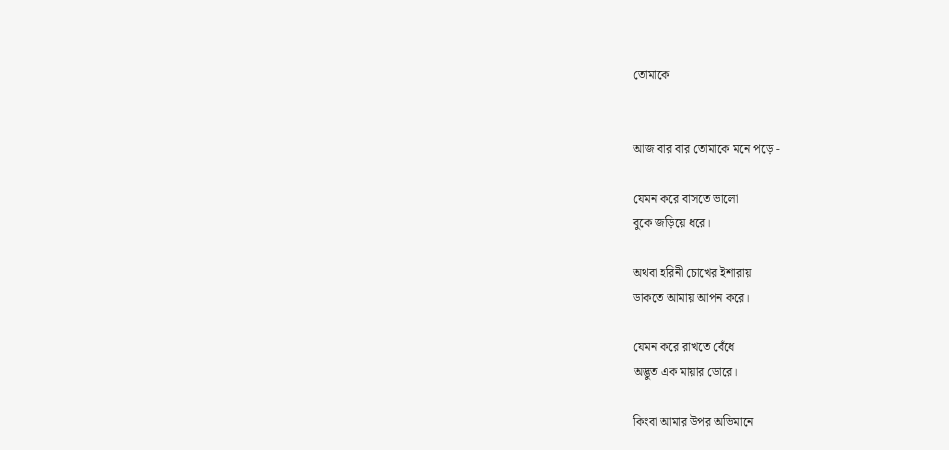তোমাকে


আজ বার বার তোমাকে মনে পড়ে -

যেমন করে বাসতে ভালো
বুকে জড়িয়ে ধরে।

অথবা হরিনী চোখের ইশারায়
ডাকতে আমায় আপন করে।

যেমন করে রাখতে বেঁধে
অদ্ভুত এক মায়ার ডোরে।

কিংবা আমার উপর অভিমানে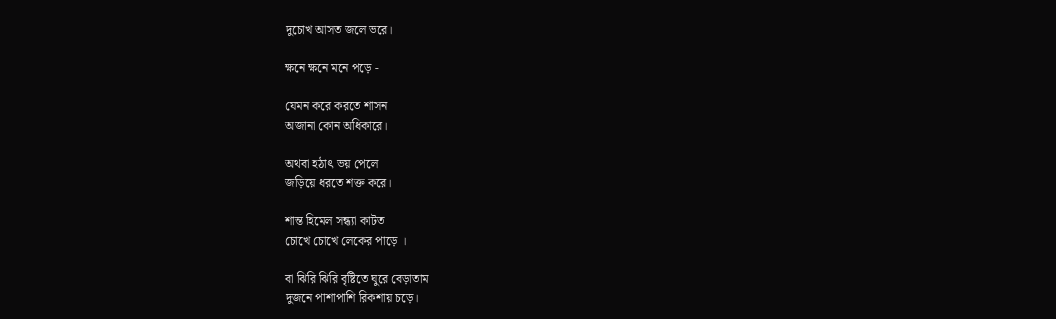দুচোখ আসত জলে ভরে।

ক্ষনে ক্ষনে মনে পড়ে -

যেমন করে করতে শাসন
অজানা কোন অধিকারে।

অথবা হঠাৎ ভয় পেলে
জড়িয়ে ধরতে শক্ত করে।

শান্ত হিমেল সন্ধ্যা কাটত
চোখে চোখে লেকের পাড়ে ।

বা ঝিরি ঝিরি বৃষ্টিতে ঘুরে বেড়াতাম
দুজনে পাশাপাশি রিকশায় চড়ে।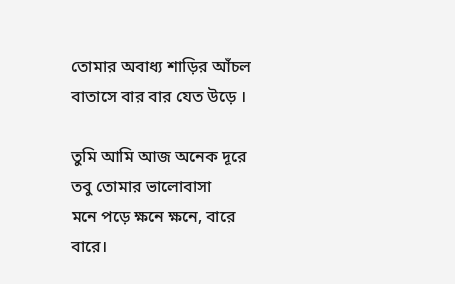তোমার অবাধ্য শাড়ির আঁচল
বাতাসে বার বার যেত উড়ে ।

তুমি আমি আজ অনেক দূরে
তবু তোমার ভালোবাসা
মনে পড়ে ক্ষনে ক্ষনে, বারে বারে।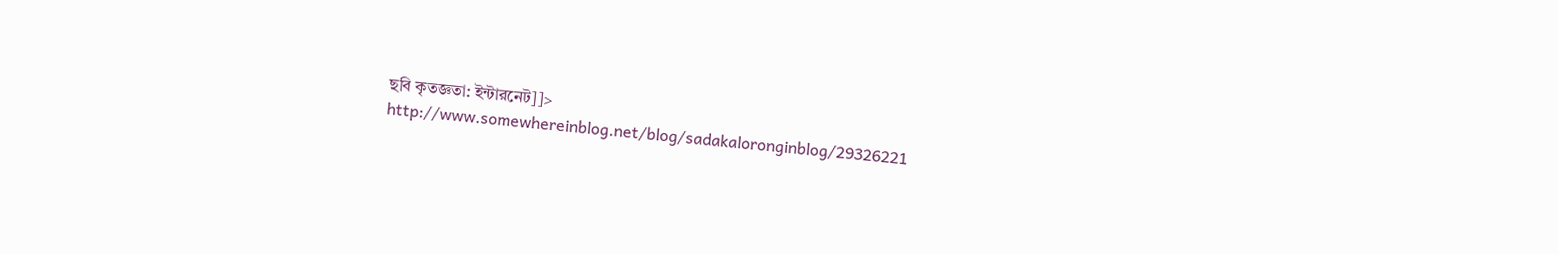ছবি কৃতজ্ঞতা: ইন্টারনেট]]>
http://www.somewhereinblog.net/blog/sadakaloronginblog/29326221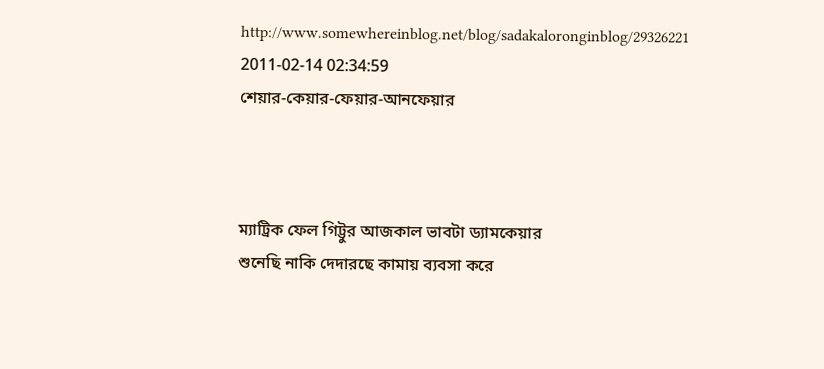http://www.somewhereinblog.net/blog/sadakaloronginblog/29326221 2011-02-14 02:34:59
শেয়ার-কেয়ার-ফেয়ার-আনফেয়ার



ম্যাট্রিক ফেল গিট্টুর আজকাল ভাবটা ড্যামকেয়ার
শুনেছি নাকি দেদারছে কামায় ব্যবসা করে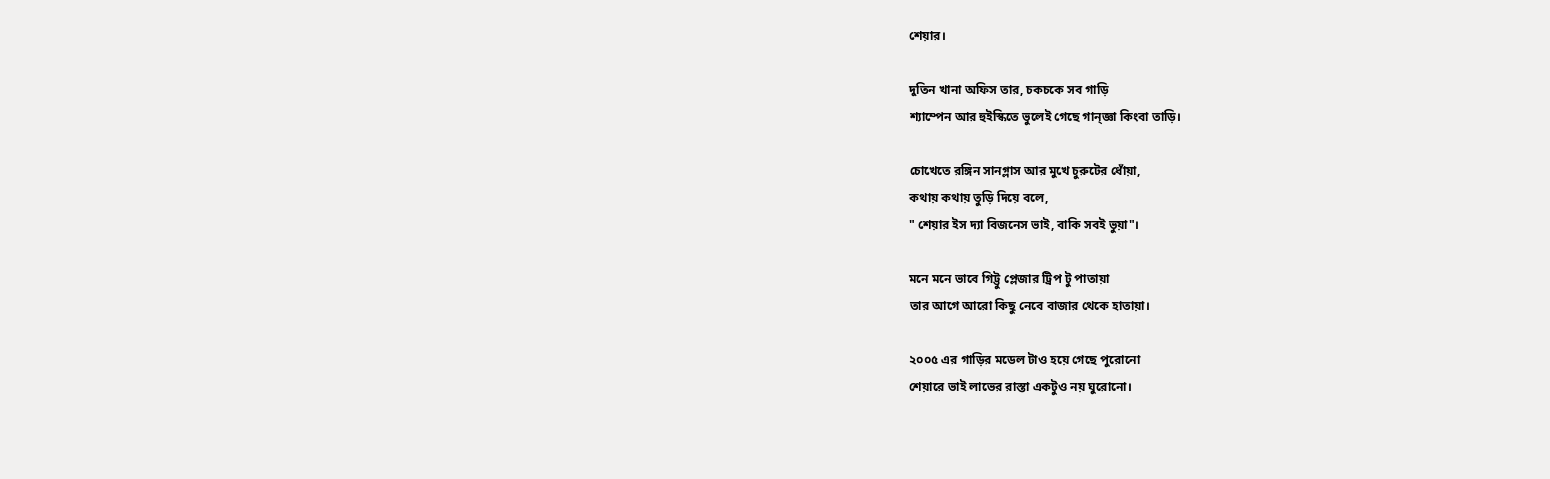শেয়ার।

দুতিন খানা অফিস তার, চকচকে সব গাড়ি
শ্যাম্পেন আর হুইস্কিতে ভুলেই গেছে গান্জ্ঞা কিংবা তাড়ি।

চোখেতে রঙ্গিন সানগ্লাস আর মুখে চুরুটের ধোঁয়া,
কথায় কথায় তুড়ি দিয়ে বলে,
" শেয়ার ইস দ্যা বিজনেস ভাই, বাকি সবই ভুয়া"।

মনে মনে ভাবে গিট্টু প্লেজার ট্রিপ টু পাতায়া
তার আগে আরো কিছু নেবে বাজার থেকে হাতায়া।

২০০৫ এর গাড়ির মডেল টাও হয়ে গেছে পুরোনো
শেয়ারে ভাই লাভের রাস্তা একটুও নয় ঘুরোনো।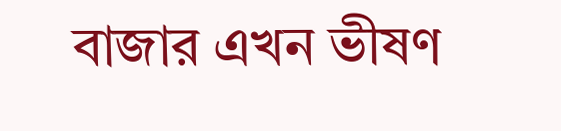বাজার এখন ভীষণ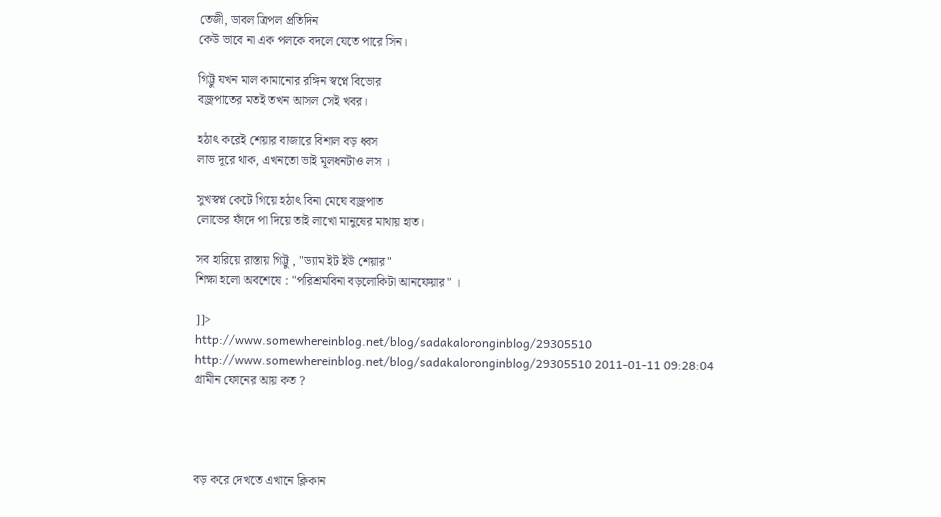তেজী, ডাবল ত্রিপল প্রতিদিন
কেউ ভাবে না এক পলকে বদলে যেতে পারে সিন।

গিট্টু যখন মাল কামানোর রঙ্গিন স্বপ্নে বিভোর
বজ্রপাতের মতই তখন আসল সেই খবর।

হঠাৎ করেই শেয়ার বাজারে বিশাল বড় ধ্বস
লাভ দূরে থাক, এখনতো ভাই মূলধনটাও লস ।

সুখস্বপ্ন কেটে গিয়ে হঠাৎ বিনা মেঘে বজ্রপাত
লোভের ফাঁদে পা দিয়ে তাই লাখো মানুষের মাথায় হাত।

সব হারিয়ে রাস্তায় গিট্টু , "ড্যাম ইট ইউ শেয়ার"
শিক্ষা হলো অবশেষে : "পরিশ্রমবিনা বড়লোকিটা আনফেয়ার" ।

]]>
http://www.somewhereinblog.net/blog/sadakaloronginblog/29305510 http://www.somewhereinblog.net/blog/sadakaloronginblog/29305510 2011-01-11 09:28:04
গ্রামীন ফোনের আয় কত ?




বড় করে দেখতে এখানে ক্লিকান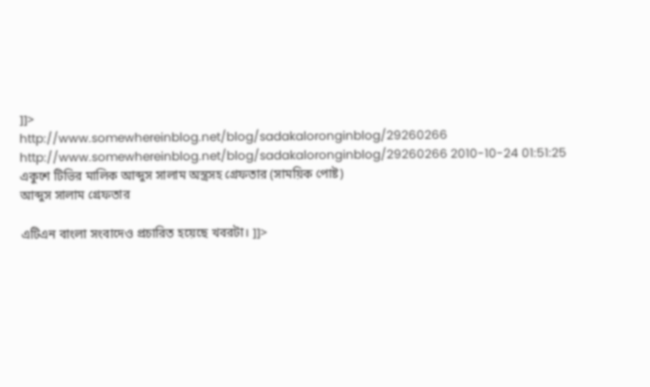]]>
http://www.somewhereinblog.net/blog/sadakaloronginblog/29260266 http://www.somewhereinblog.net/blog/sadakaloronginblog/29260266 2010-10-24 01:51:25
একুশে টিভির মালিক আব্দুস সালাম অস্ত্রসহ গ্রেফতার (সাময়িক পোষ্ট)
আব্দুস সালাম গ্রেফতার

এটিএন বাংলা সংবাদেও প্রচারিত হয়েছে খবরটা। ]]>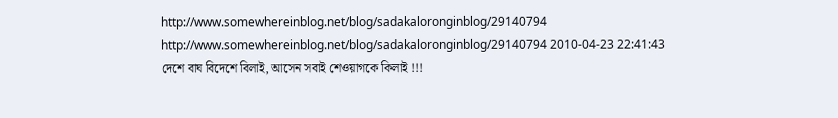http://www.somewhereinblog.net/blog/sadakaloronginblog/29140794 http://www.somewhereinblog.net/blog/sadakaloronginblog/29140794 2010-04-23 22:41:43
দেশে বাঘ বিদেশে বিলাই, আসেন সবাই শেওয়াগকে কিলাই !!!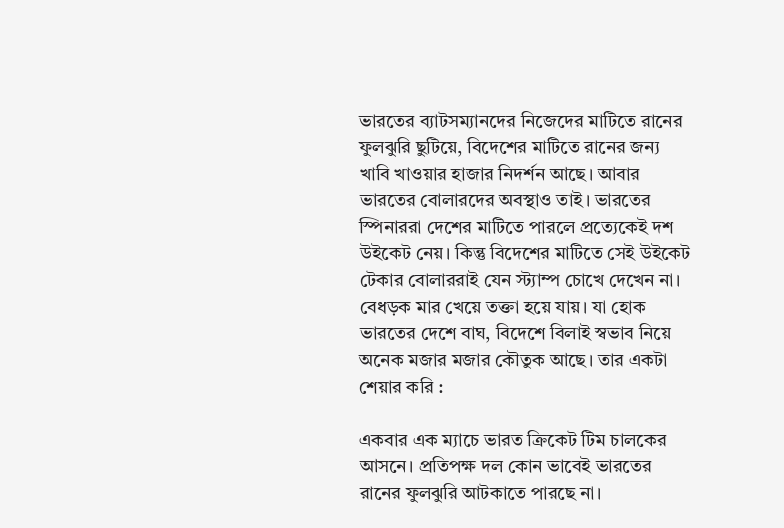ভারতের ব্যাটসম্যানদের নিজেদের মাটিতে রানের ফুলঝুরি ছুটিয়ে, বিদেশের মাটিতে রানের জন্য খাবি খাওয়ার হাজার নিদর্শন আছে। আবার ভারতের বোলারদের অবস্থাও তাই। ভারতের স্পিনাররা দেশের মাটিতে পারলে প্রত্যেকেই দশ উইকেট নেয়। কিন্তু বিদেশের মাটিতে সেই উইকেট টেকার বোলাররাই যেন স্ট্যাম্প চোখে দেখেন না। বেধড়ক মার খেয়ে তক্তা হয়ে যায়। যা হোক ভারতের দেশে বাঘ, বিদেশে বিলাই স্বভাব নিয়ে অনেক মজার মজার কৌতুক আছে। তার একটা শেয়ার করি :

একবার এক ম্যাচে ভারত ক্রিকেট টিম চালকের আসনে। প্রতিপক্ষ দল কোন ভাবেই ভারতের রানের ফুলঝুরি আটকাতে পারছে না।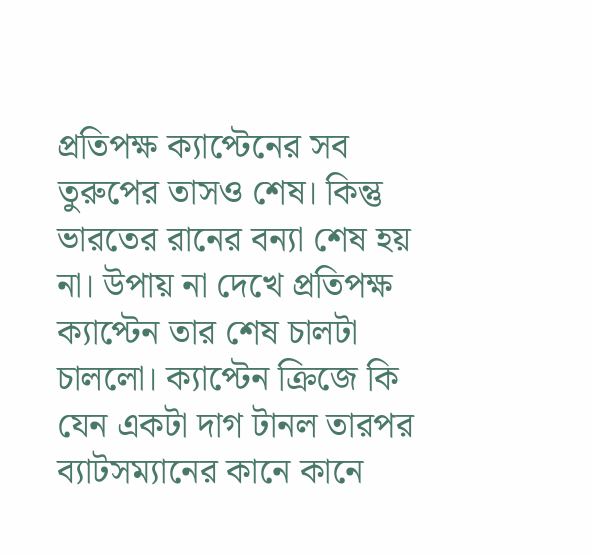প্রতিপক্ষ ক্যাপ্টেনের সব তুরুপের তাসও শেষ। কিন্তু ভারতের রানের বন্যা শেষ হয় না। উপায় না দেখে প্রতিপক্ষ ক্যাপ্টেন তার শেষ চালটা চাললো। ক্যাপ্টেন ক্রিজে কি যেন একটা দাগ টানল তারপর ব্যাটসম্যানের কানে কানে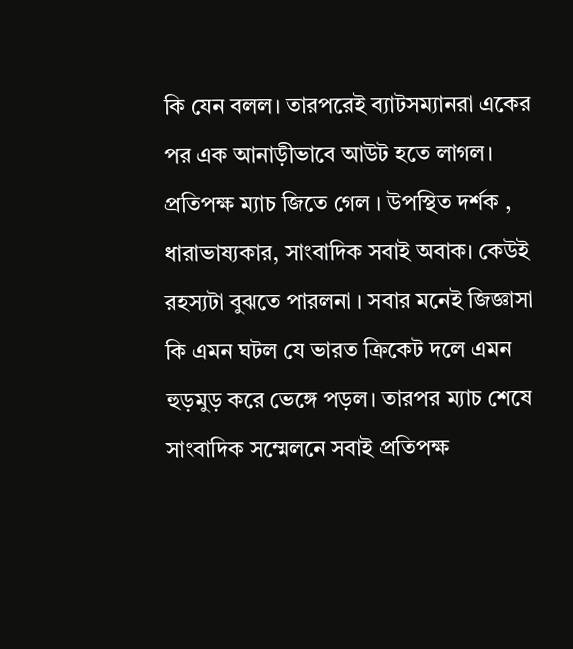কি যেন বলল। তারপরেই ব্যাটসম্যানরা একের পর এক আনাড়ীভাবে আউট হতে লাগল। প্রতিপক্ষ ম্যাচ জিতে গেল । উপস্থিত দর্শক , ধারাভাষ্যকার, সাংবাদিক সবাই অবাক। কেউই রহস্যটা বুঝতে পারলনা । সবার মনেই জিজ্ঞাসা কি এমন ঘটল যে ভারত ক্রিকেট দলে এমন হুড়মুড় করে ভেঙ্গে পড়ল। তারপর ম্যাচ শেষে সাংবাদিক সম্মেলনে সবাই প্রতিপক্ষ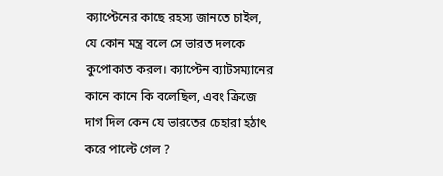ক্যাপ্টেনের কাছে রহস্য জানতে চাইল, যে কোন মন্ত্র বলে সে ভারত দলকে কুপোকাত করল। ক্যাপ্টেন ব্যাটসম্যানের কানে কানে কি বলেছিল, এবং ক্রিজে দাগ দিল কেন যে ভারতের চেহারা হঠাৎ করে পাল্টে গেল ?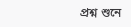প্রশ্ন শুনে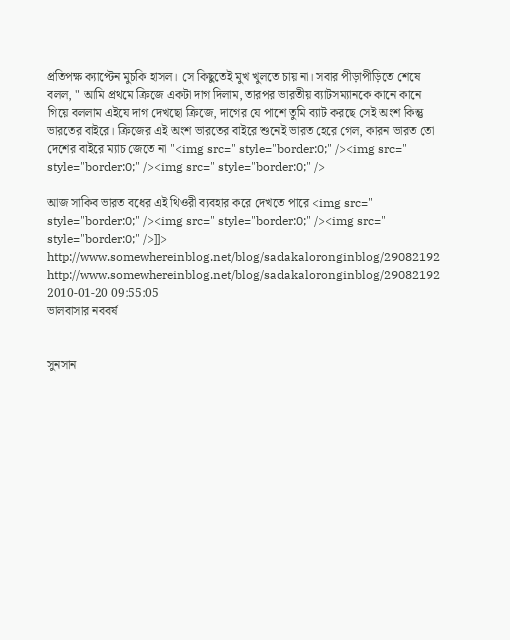প্রতিপক্ষ ক্যাপ্টেন মুচকি হাসল। সে কিছুতেই মুখ খুলতে চায় না। সবার পীড়াপীড়িতে শেষে বলল, " আমি প্রথমে ক্রিজে একটা দাগ দিলাম, তারপর ভারতীয় ব্যাটসম্যানকে কানে কানে গিয়ে বললাম এইযে দাগ দেখছো ক্রিজে, দাগের যে পাশে তুমি ব্যাট করছে সেই অংশ কিন্তু ভারতের বাইরে। ক্রিজের এই অংশ ভারতের বাইরে শুনেই ভারত হেরে গেল, কারন ভারত তো দেশের বাইরে ম্যাচ জেতে না "<img src=" style="border:0;" /><img src=" style="border:0;" /><img src=" style="border:0;" />

আজ সাকিব ভারত বধের এই থিওরী ব্যবহার করে দেখতে পারে <img src=" style="border:0;" /><img src=" style="border:0;" /><img src=" style="border:0;" />]]>
http://www.somewhereinblog.net/blog/sadakaloronginblog/29082192 http://www.somewhereinblog.net/blog/sadakaloronginblog/29082192 2010-01-20 09:55:05
ভালবাসার নববর্ষ


সুনসান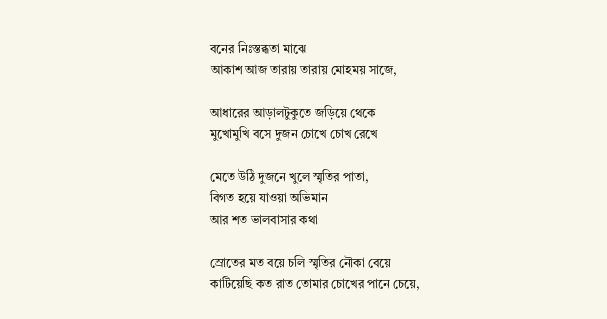বনের নিঃস্তব্ধতা মাঝে
আকাশ আজ তারায় তারায় মোহময় সাজে,

আধারের আড়ালটুকুতে জড়িয়ে থেকে
মুখোমুখি বসে দুজন চোখে চোখ রেখে

মেতে উঠি দুজনে খুলে স্মৃতির পাতা,
বিগত হয়ে যাওয়া অভিমান
আর শত ভালবাসার কথা

স্রোতের মত বয়ে চলি স্মৃতির নৌকা বেয়ে
কাটিয়েছি কত রাত তোমার চোখের পানে চেয়ে,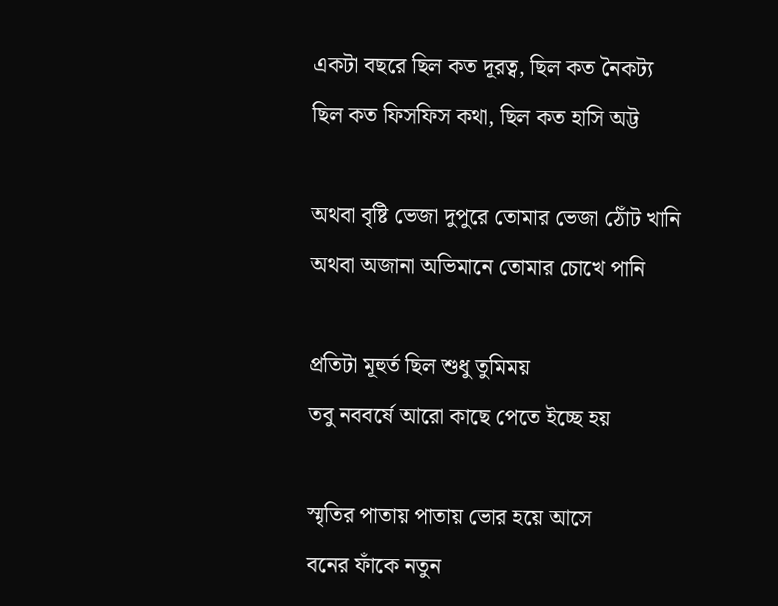একটা বছরে ছিল কত দূরত্ব, ছিল কত নৈকট্য
ছিল কত ফিসফিস কথা, ছিল কত হাসি অট্ট

অথবা বৃষ্টি ভেজা দুপুরে তোমার ভেজা ঠোঁট খানি
অথবা অজানা অভিমানে তোমার চোখে পানি

প্রতিটা মূহুর্ত ছিল শুধু তুমিময়
তবু নববর্ষে আরো কাছে পেতে ইচ্ছে হয়

স্মৃতির পাতায় পাতায় ভোর হয়ে আসে
বনের ফাঁকে নতুন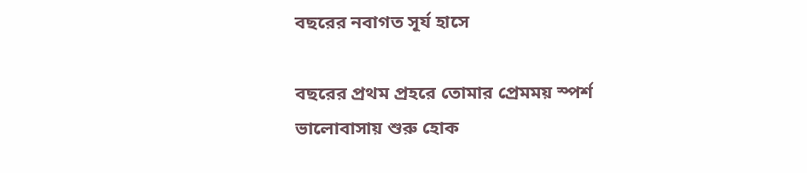বছরের নবাগত সূর্য হাসে

বছরের প্রথম প্রহরে তোমার প্রেমময় স্পর্শ
ভালোবাসায় শুরু হোক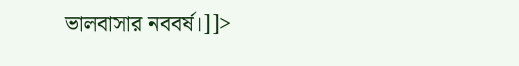ভালবাসার নববর্ষ।]]>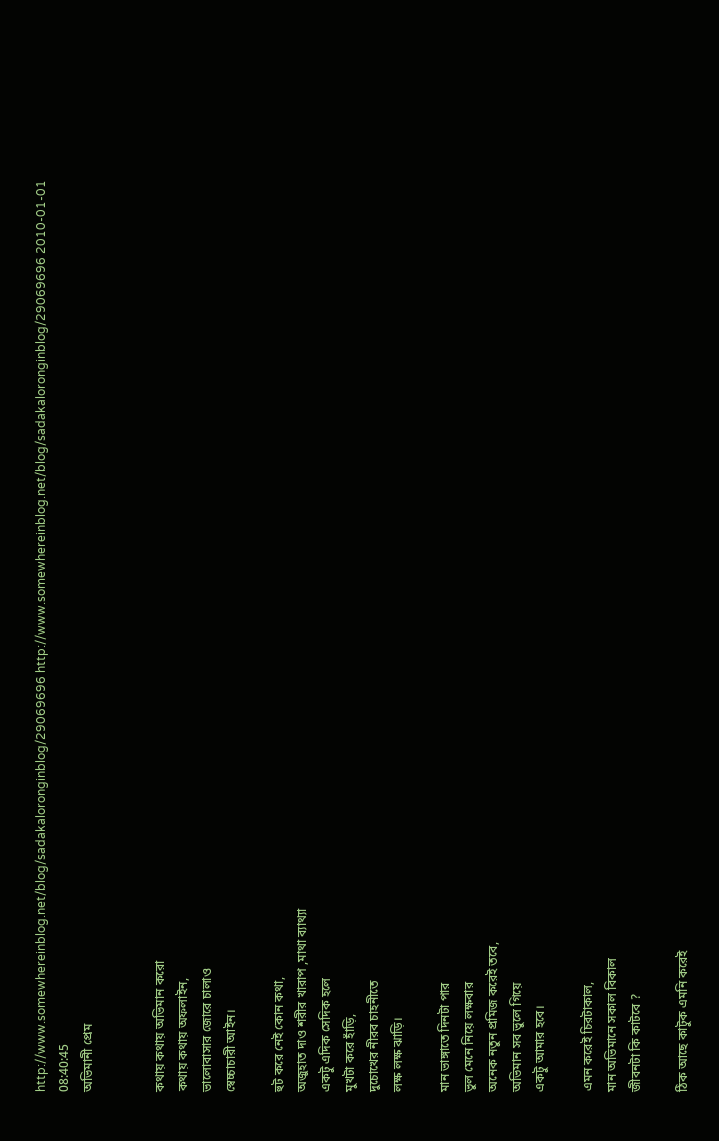http://www.somewhereinblog.net/blog/sadakaloronginblog/29069696 http://www.somewhereinblog.net/blog/sadakaloronginblog/29069696 2010-01-01 08:40:45
অভিমানী প্রেম


কথায় কথায় অভিমান করো
কথায় কথায় অফলাইন,
ভালোবাসার জোরে চালাও
স্বেচ্চাচারী আইন।

হুট করে নেই কোন কথা,
অজুহাত দাও শরীর খারাপ ,মাথা ব্যাথ্যা
একটু এদিক সেদিক হলে
মুখটা করে হাঁড়ি,
দুচোখের নীরব চাহনীতে
লক্ষ লক্ষ ঝাড়ি।

মান ভাঙ্গাতে দিনটা পার
ভুল মেনে নিয়ে লক্ষবার
অনেক নতুন প্রমিজ করেই তবে,
অভিমান সব ভুলে গিয়ে
একটু আমার হবে।

এমন করেই চিরটাকাল,
মান অভিমানে সকাল বিকাল
জীবনটা কি কাটবে ?

ঠিক আছে কাটুক এমনি করেই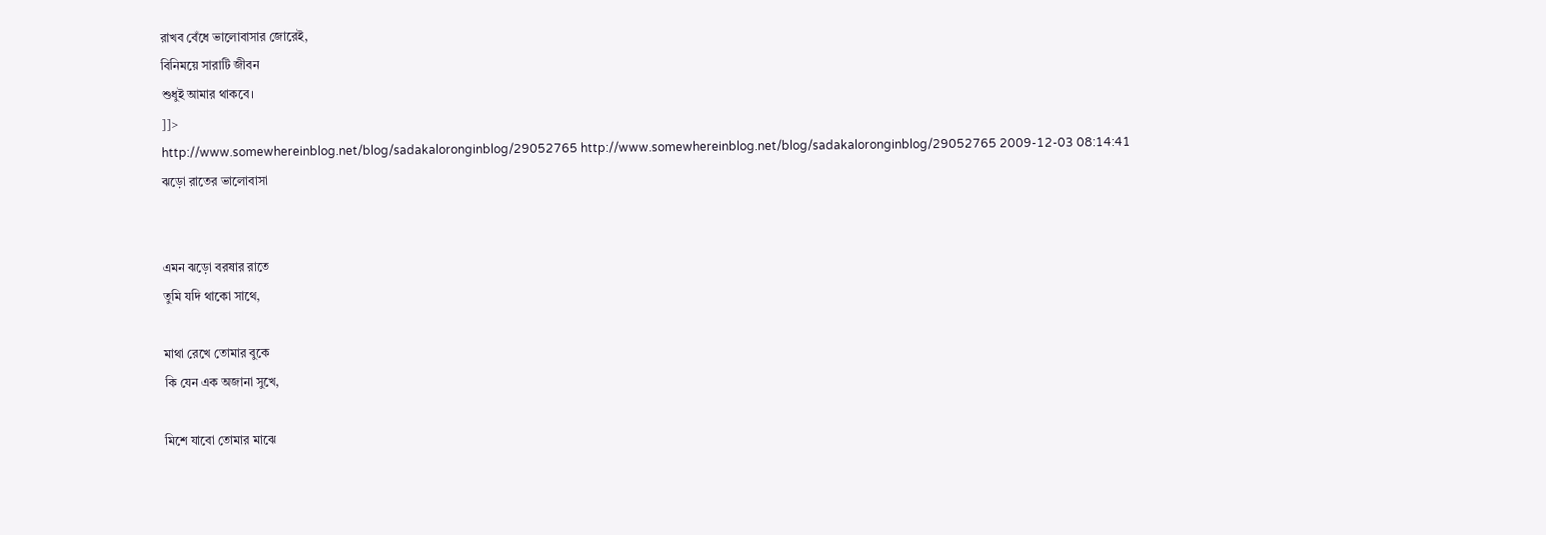রাখব বেঁধে ভালোবাসার জোরেই,
বিনিময়ে সারাটি জীবন
শুধুই আমার থাকবে।
]]>
http://www.somewhereinblog.net/blog/sadakaloronginblog/29052765 http://www.somewhereinblog.net/blog/sadakaloronginblog/29052765 2009-12-03 08:14:41
ঝড়ো রাতের ভালোবাসা


এমন ঝড়ো বরষার রাতে
তুমি যদি থাকো সাথে,

মাথা রেখে তোমার বুকে
কি যেন এক অজানা সুখে,

মিশে যাবো তোমার মাঝে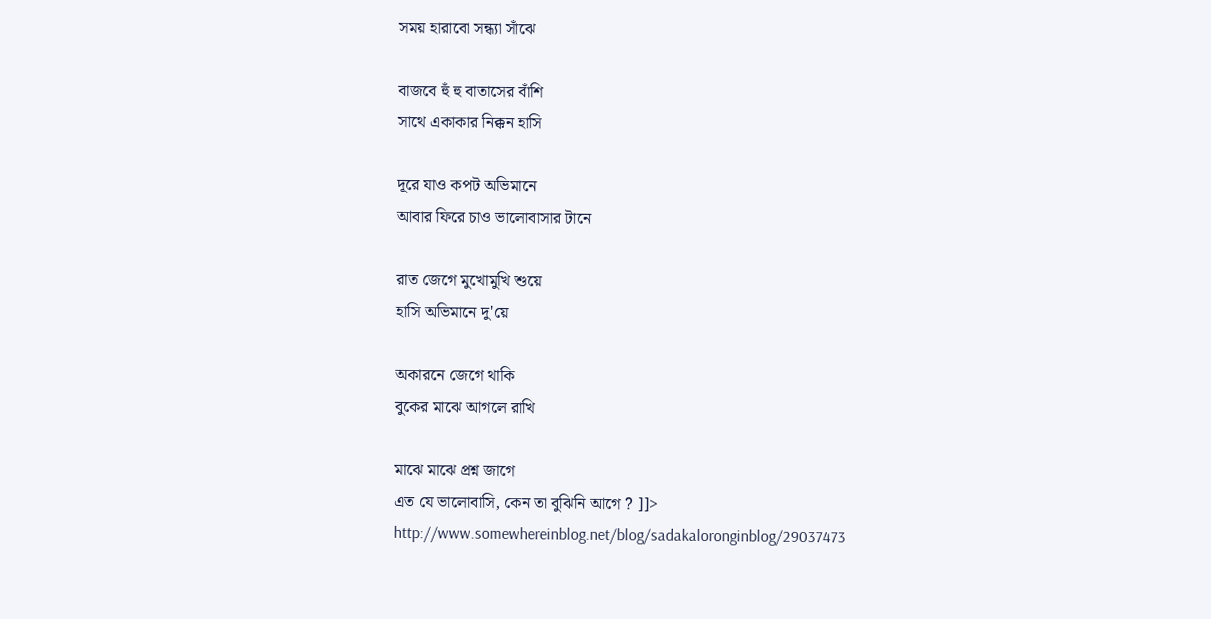সময় হারাবো সন্ধ্যা সাঁঝে

বাজবে হুঁ হু বাতাসের বাঁশি
সাথে একাকার নিক্কন হাসি

দূরে যাও কপট অভিমানে
আবার ফিরে চাও ভালোবাসার টানে

রাত জেগে মুখোমুখি শুয়ে
হাসি অভিমানে দু'য়ে

অকারনে জেগে থাকি
বুকের মাঝে আগলে রাখি

মাঝে মাঝে প্রশ্ন জাগে
এত যে ভালোবাসি, কেন তা বুঝিনি আগে ? ]]>
http://www.somewhereinblog.net/blog/sadakaloronginblog/29037473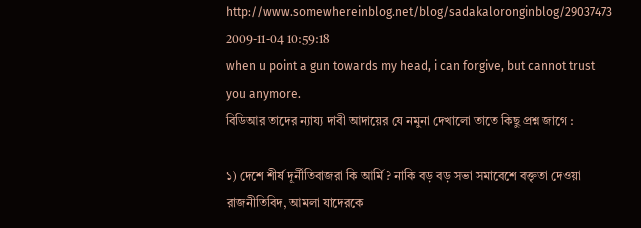http://www.somewhereinblog.net/blog/sadakaloronginblog/29037473 2009-11-04 10:59:18
when u point a gun towards my head, i can forgive, but cannot trust you anymore.
বিডিআর তাদের ন্যায্য দাবী আদায়ের যে নমুনা দেখালো তাতে কিছু প্রশ্ন জাগে :

১) দেশে শীর্ষ দূর্নীতিবাজরা কি আর্মি ? নাকি বড় বড় সভা সমাবেশে বক্তৃতা দেওয়া রাজনীতিবিদ, আমলা যাদেরকে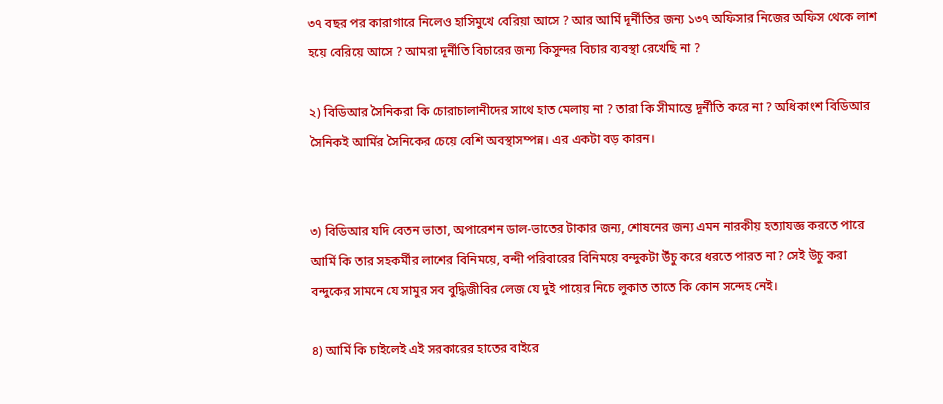৩৭ বছর পর কারাগারে নিলেও হাসিমুখে বেরিয়া আসে ? আর আর্মি দূর্নীতির জন্য ১৩৭ অফিসার নিজের অফিস থেকে লাশ হয়ে বেরিয়ে আসে ? আমরা দূর্নীতি বিচারের জন্য কিসুন্দর বিচার ব্যবস্থা রেখেছি না ?

২) বিডিআর সৈনিকরা কি চোরাচালানীদের সাথে হাত মেলায় না ? তারা কি সীমান্তে দূর্নীতি করে না ? অধিকাংশ বিডিআর সৈনিকই আর্মির সৈনিকের চেয়ে বেশি অবস্থাসম্পন্ন। এর একটা বড় কারন।


৩) বিডিআর যদি বেতন ভাতা, অপারেশন ডাল-ভাতের টাকার জন্য, শোষনের জন্য এমন নারকীয় হত্যাযজ্ঞ করতে পারে আর্মি কি তার সহকর্মীর লাশের বিনিময়ে, বন্দী পরিবারের বিনিময়ে বন্দুকটা উঁচু করে ধরতে পারত না? সেই উচু করা বন্দুকের সামনে যে সামুর সব বুদ্ধিজীবির লেজ যে দুই পায়ের নিচে লুকাত তাতে কি কোন সন্দেহ নেই।

৪) আর্মি কি চাইলেই এই সরকারের হাতের বাইরে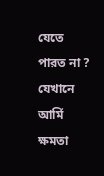যেতে পারত না ? যেখানে আর্মি ক্ষমতা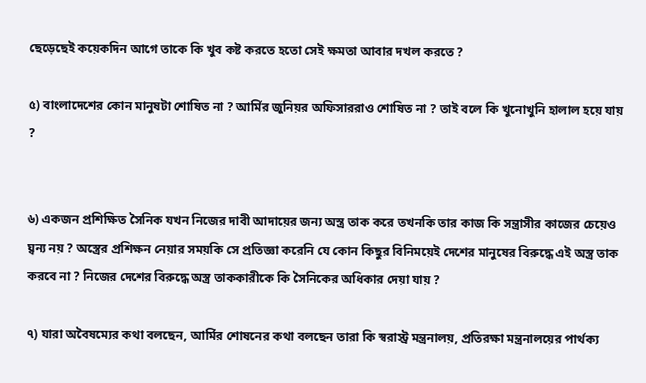ছেড়েছেই কয়েকদিন আগে তাকে কি খুব কষ্ট করতে হতো সেই ক্ষমতা আবার দখল করতে ?

৫) বাংলাদেশের কোন মানুষটা শোষিত না ? আর্মির জুনিয়র অফিসাররাও শোষিত না ? তাই বলে কি খুনোখুনি হালাল হয়ে যায় ?


৬) একজন প্রশিক্ষিত সৈনিক যখন নিজের দাবী আদায়ের জন্য অস্ত্র তাক করে তখনকি তার কাজ কি সন্ত্রাসীর কাজের চেয়েও ঘ্বন্য নয় ? অস্ত্রের প্রশিক্ষন নেয়ার সময়কি সে প্রতিজ্ঞা করেনি যে কোন কিছুর বিনিময়েই দেশের মানুষের বিরুদ্ধে এই অস্ত্র তাক করবে না ? নিজের দেশের বিরুদ্ধে অস্ত্র তাককারীকে কি সৈনিকের অধিকার দেয়া যায় ?

৭) যারা অবৈষম্যের কথা বলছেন, আর্মির শোষনের কথা বলছেন তারা কি স্বরাস্ট্র মন্ত্রনালয়, প্রতিরক্ষা মন্ত্রনালয়ের পার্থক্য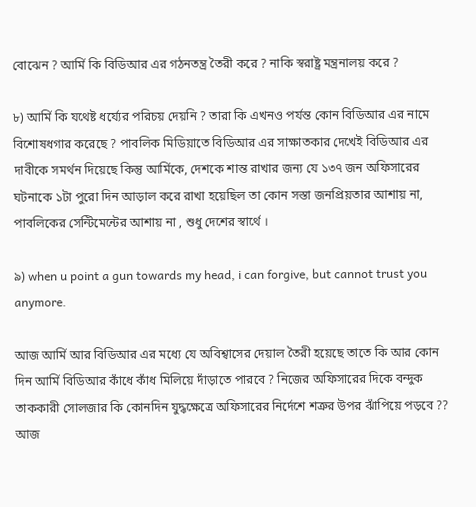বোঝেন ? আর্মি কি বিডিআর এর গঠনতন্ত্র তৈরী করে ? নাকি স্বরাষ্ট্র মন্ত্রনালয় করে ?

৮) আর্মি কি যথেষ্ট ধর্য্যের পরিচয় দেয়নি ? তারা কি এখনও পর্যন্ত কোন বিডিআর এর নামে বিশোষধগার করেছে ? পাবলিক মিডিয়াতে বিডিআর এর সাক্ষাতকার দেখেই বিডিআর এর দাবীকে সমর্থন দিয়েছে কিন্তু আর্মিকে, দেশকে শান্ত রাখার জন্য যে ১৩৭ জন অফিসারের ঘটনাকে ১টা পুরো দিন আড়াল করে রাখা হয়েছিল তা কোন সস্তা জনপ্রিয়তার আশায় না, পাবলিকের সেন্টিমেন্টের আশায় না , শুধু দেশের স্বার্থে ।

৯) when u point a gun towards my head, i can forgive, but cannot trust you anymore.

আজ আর্মি আর বিডিআর এর মধ্যে যে অবিশ্বাসের দেয়াল তৈরী হয়েছে তাতে কি আর কোন দিন আর্মি বিডিআর কাঁধে কাঁধ মিলিয়ে দাঁড়াতে পারবে ? নিজের অফিসারের দিকে বন্দুক তাককারী সোলজার কি কোনদিন যুদ্ধক্ষেত্রে অফিসারের নির্দেশে শত্রুর উপর ঝাঁপিয়ে পড়বে ?? আজ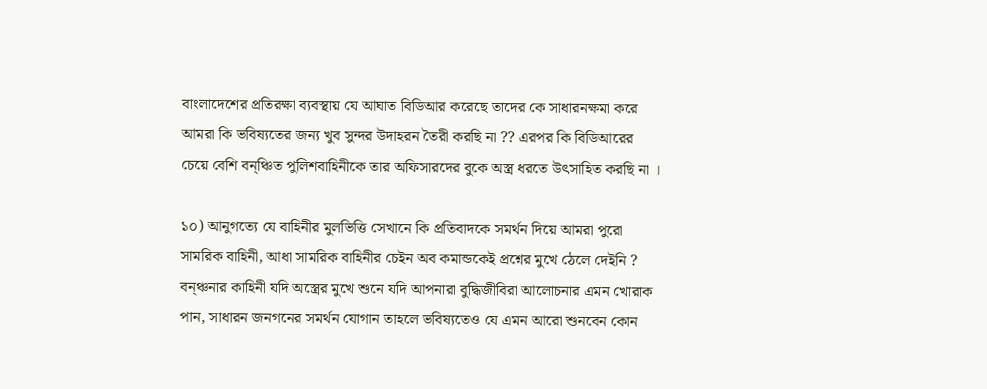বাংলাদেশের প্রতিরক্ষা ব্যবস্থায় যে আঘাত বিডিআর করেছে তাদের কে সাধারনক্ষমা করে আমরা কি ভবিষ্যতের জন্য খুব সুন্দর উদাহরন তৈরী করছি না ?? এরপর কি বিডিআরের চেয়ে বেশি বন্ঞ্চিত পুলিশবাহিনীকে তার অফিসারদের বুকে অস্ত্র ধরতে উৎসাহিত করছি না ।

১০) আনুগত্যে যে বাহিনীর মুলভিত্তি সেখানে কি প্রতিবাদকে সমর্থন দিয়ে আমরা পুরো সামরিক বাহিনী, আধা সামরিক বাহিনীর চেইন অব কমান্ডকেই প্রশ্নের মুখে ঠেলে দেইনি ? বন্ঞ্চনার কাহিনী যদি অস্ত্রের মুখে শুনে যদি আপনারা বুদ্ধিজীবিরা আলোচনার এমন খোরাক পান, সাধারন জনগনের সমর্থন যোগান তাহলে ভবিষ্যতেও যে এমন আরো শুনবেন কোন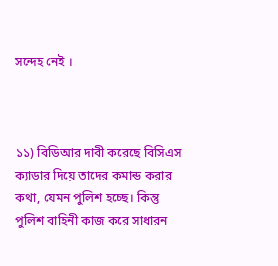সন্দেহ নেই ।



১১) বিডিআর দাবী করেছে বিসিএস ক্যাডার দিয়ে তাদের কমান্ড করার কথা, যেমন পুলিশ হচ্ছে। কিন্তু পুলিশ বাহিনী কাজ করে সাধারন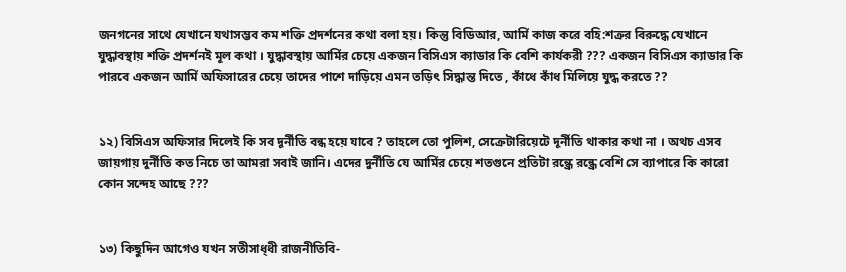জনগনের সাথে যেখানে যথাসম্ভব কম শক্তি প্রদর্শনের কথা বলা হয়। কিন্তু বিডিআর, আর্মি কাজ করে বহি:শত্রুর বিরুদ্ধে যেখানে যুদ্ধাবস্থায় শক্তি প্রদর্শনই মূল কথা । যুদ্ধাবস্থায় আর্মির চেয়ে একজন বিসিএস ক্যাডার কি বেশি কার্যকরী ??? একজন বিসিএস ক্যাডার কি পারবে একজন আর্মি অফিসারের চেয়ে তাদের পাশে দাড়িয়ে এমন তড়িৎ সিদ্ধান্ত দিতে , কাঁধে কাঁধ মিলিয়ে যুদ্ধ করতে ??


১২) বিসিএস অফিসার দিলেই কি সব দূর্নীতি বন্ধ হয়ে যাবে ? তাহলে তো পুলিশ, সেক্রেটারিয়েটে দূর্নীতি থাকার কথা না । অথচ এসব জায়গায় দুর্নীতি কত নিচে তা আমরা সবাই জানি। এদের দুর্নীতি যে আর্মির চেয়ে শতগুনে প্রতিটা রন্ধ্রে রন্ধ্রে বেশি সে ব্যাপারে কি কারো কোন সন্দেহ আছে ???


১৩) কিছুদিন আগেও যখন সতীসাধ্ধী রাজনীতিবি-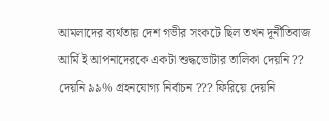আমলাদের ব্যর্থতায় দেশ গভীর সংকটে ছিল তখন দূর্নীতিবাজ আর্মি ই আপনাদেরকে একটা শুদ্ধভোটার তালিকা দেয়নি ?? দেয়নি ৯৯% গ্রহনযোগ্য নির্বাচন ??? ফিরিয়ে দেয়নি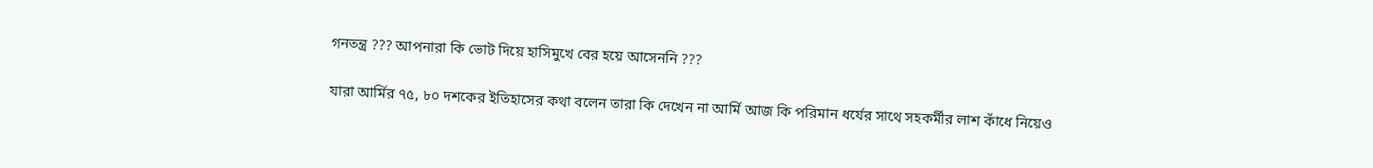গনতন্ত্র ??? আপনারা কি ভোট দিয়ে হাসিমুখে বের হয়ে আসেননি ???

যারা আর্মির ৭৫, ৮০ দশকের ইতিহাসের কথা বলেন তারা কি দেখেন না আর্মি আজ কি পরিমান ধর্যের সাথে সহকর্মীর লাশ কাঁধে নিয়েও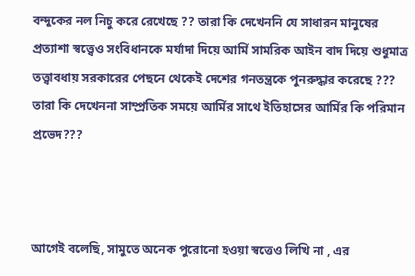বন্দুকের নল নিচু করে রেখেছে ?? তারা কি দেখেননি যে সাধারন মানুষের প্রত্যাশা স্বত্ত্বেও সংবিধানকে মর্যাদা দিয়ে আর্মি সামরিক আইন বাদ দিয়ে শুধুমাত্র তত্ত্বাবধায় সরকারের পেছনে থেকেই দেশের গনতন্ত্রকে পুনরুদ্ধার করেছে ??? তারা কি দেখেননা সাম্প্রতিক সময়ে আর্মির সাথে ইতিহাসের আর্মির কি পরিমান প্রভেদ???



আগেই বলেছি, সামুতে অনেক পুরোনো হওয়া স্বত্তেও লিখি না , এর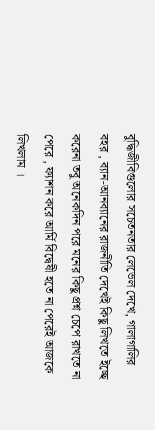বুদ্ধিজীবিগুলোর সচেতনতার লেভেল দেখে, গালাগালির বহর , ব্যান-আনব্যানের রাজনীতি দেখেই কিছু লিখতে ইচ্ছে করেনা তবু অনেকদিন পরে মনের কিছু প্রশ্ন চেপে রাখতে না পেরে , ফ্যাশন করে আর্মি বিদ্বেষী হতে না পেরেই আজকে লিখলাম ।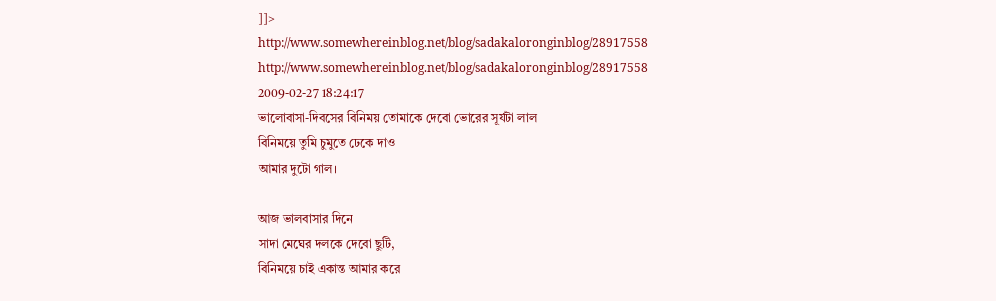]]>
http://www.somewhereinblog.net/blog/sadakaloronginblog/28917558 http://www.somewhereinblog.net/blog/sadakaloronginblog/28917558 2009-02-27 18:24:17
ভালোবাসা-দিবসের বিনিময় তোমাকে দেবো ভোরের সূর্যটা লাল
বিনিময়ে তুমি চুমুতে ঢেকে দাও
আমার দুটো গাল।

আজ ভালবাসার দিনে
সাদা মেঘের দলকে দেবো ছুটি,
বিনিময়ে চাই একান্ত আমার করে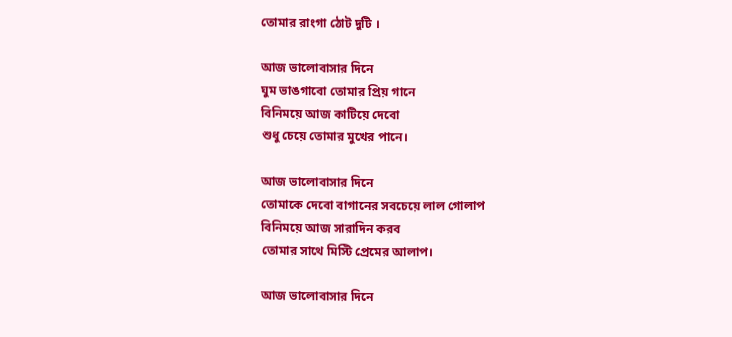তোমার রাংগা ঠোট দুটি ।

আজ ভালোবাসার দিনে
ঘুম ভাঙগাবো তোমার প্রিয় গানে
বিনিময়ে আজ কাটিয়ে দেবো
শুধু চেয়ে তোমার মুখের পানে।

আজ ভালোবাসার দিনে
তোমাকে দেবো বাগানের সবচেয়ে লাল গোলাপ
বিনিময়ে আজ সারাদিন করব
তোমার সাথে মিস্টি প্রেমের আলাপ।

আজ ভালোবাসার দিনে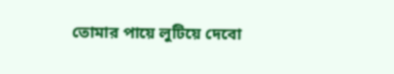তোমার পায়ে লুটিয়ে দেবো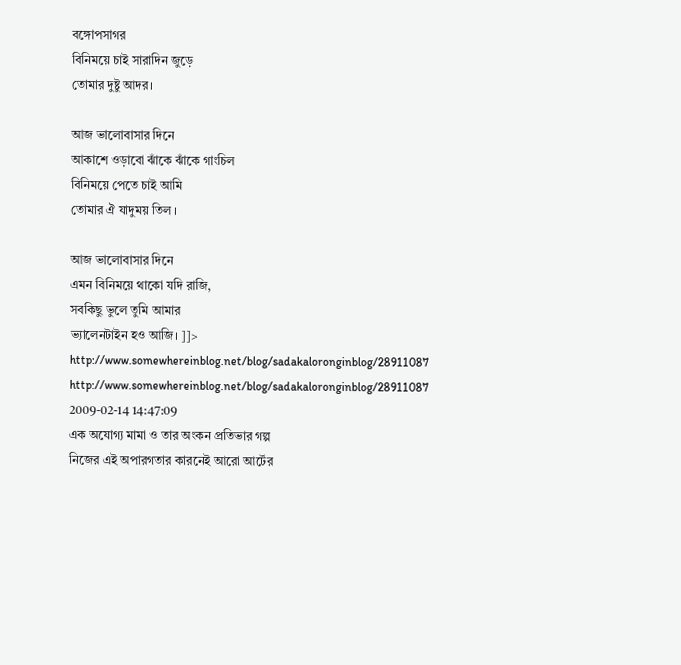বঙ্গোপসাগর
বিনিময়ে চাই সারাদিন জুড়ে
তোমার দুষ্টু আদর।

আজ ভালোবাসার দিনে
আকাশে ওড়াবো ঝাঁকে ঝাঁকে গাংচিল
বিনিময়ে পেতে চাই আমি
তোমার ঐ যাদুময় তিল ।

আজ ভালোবাসার দিনে
এমন বিনিময়ে থাকো যদি রাজি,
সবকিছু ভুলে তুমি আমার
ভ্যালেনটাইন হও আজি। ]]>
http://www.somewhereinblog.net/blog/sadakaloronginblog/28911087 http://www.somewhereinblog.net/blog/sadakaloronginblog/28911087 2009-02-14 14:47:09
এক অযোগ্য মামা ও তার অংকন প্রতিভার গল্প
নিজের এই অপারগতার কারনেই আরো আর্টের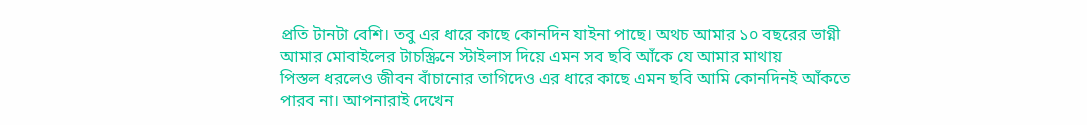প্রতি টানটা বেশি। তবু এর ধারে কাছে কোনদিন যাইনা পাছে। অথচ আমার ১০ বছরের ভাগ্নী আমার মোবাইলের টাচস্ক্রিনে স্টাইলাস দিয়ে এমন সব ছবি আঁকে যে আমার মাথায়
পিস্তল ধরলেও জীবন বাঁচানোর তাগিদেও এর ধারে কাছে এমন ছবি আমি কোনদিনই আঁকতে পারব না। আপনারাই দেখেন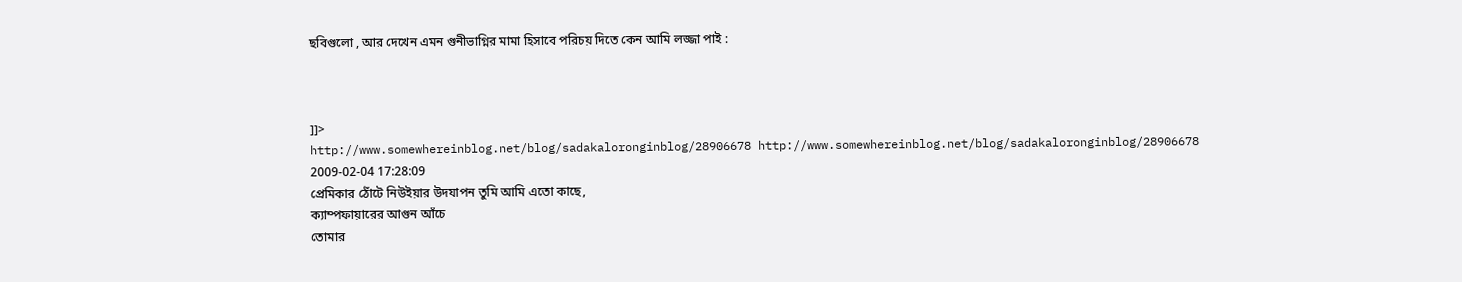ছবিগুলো , আর দেখেন এমন গুনীভাগ্নির মামা হিসাবে পরিচয় দিতে কেন আমি লজ্জা পাই :



]]>
http://www.somewhereinblog.net/blog/sadakaloronginblog/28906678 http://www.somewhereinblog.net/blog/sadakaloronginblog/28906678 2009-02-04 17:28:09
প্রেমিকার ঠোঁটে নিউইয়ার উদযাপন তুমি আমি এতো কাছে,
ক্যাম্পফায়ারের আগুন আঁচে
তোমার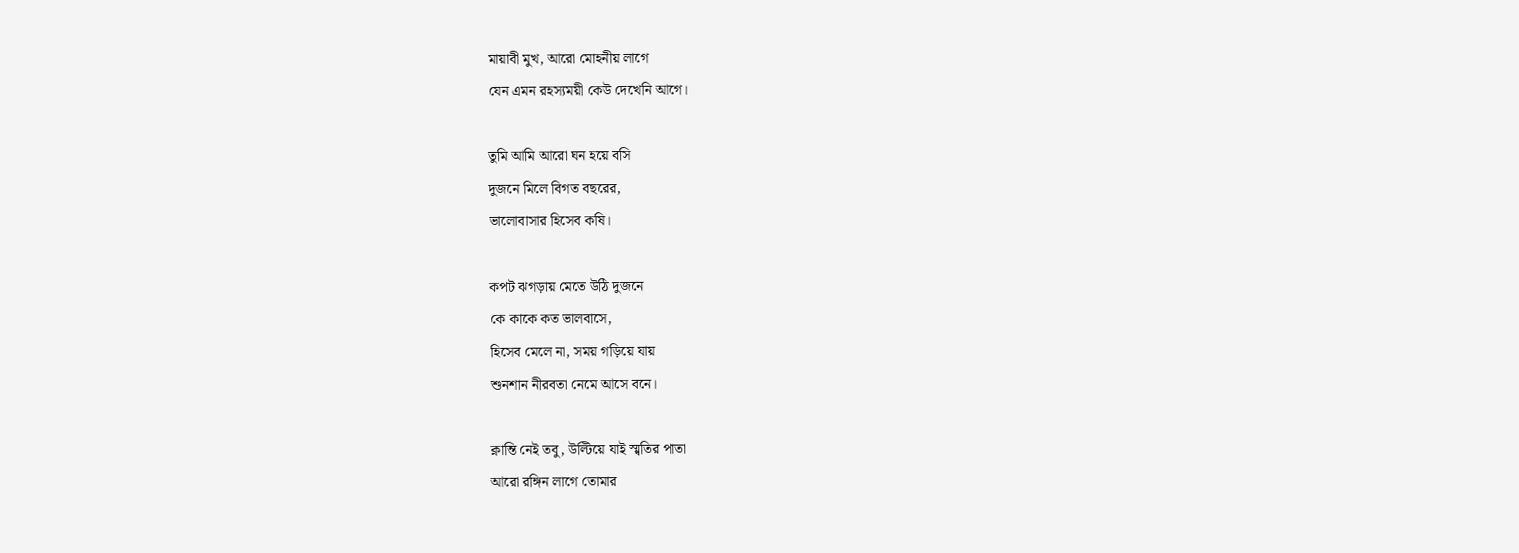মায়াবী মুখ, আরো মোহনীয় লাগে
যেন এমন রহস্যময়ী কেউ দেখেনি আগে।

তুমি আমি আরো ঘন হয়ে বসি
দুজনে মিলে বিগত বছরের,
ভালোবাসার হিসেব কষি।

কপট ঝগড়ায় মেতে উঠি দুজনে
কে কাকে কত ভালবাসে,
হিসেব মেলে না, সময় গড়িয়ে যায়
শুনশান নীরবতা নেমে আসে বনে।

ক্নান্তি নেই তবু, উল্টিয়ে যাই স্ম্বতির পাতা
আরো রঙ্গিন লাগে তোমার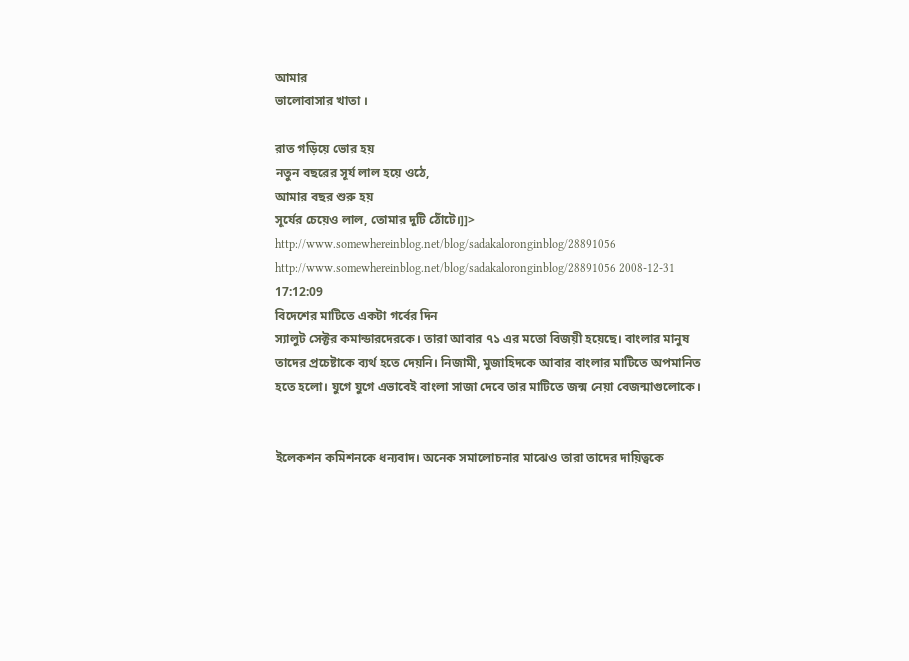আমার
ভালোবাসার খাতা ।

রাত গড়িয়ে ভোর হয়
নতুন বছরের সূর্য লাল হয়ে ওঠে,
আমার বছর শুরু হয়
সূর্যের চেয়েও লাল, তোমার দুটি ঠোঁটে।]]>
http://www.somewhereinblog.net/blog/sadakaloronginblog/28891056 http://www.somewhereinblog.net/blog/sadakaloronginblog/28891056 2008-12-31 17:12:09
বিদেশের মাটিতে একটা গর্বের দিন
স্যালুট সেক্টর কমান্ডারদেরকে। তারা আবার ৭১ এর মতো বিজয়ী হয়েছে। বাংলার মানুষ তাদের প্রচেষ্টাকে ব্যর্থ হতে দেয়নি। নিজামী, মুজাহিদকে আবার বাংলার মাটিতে অপমানিত হতে হলো। যুগে যুগে এভাবেই বাংলা সাজা দেবে তার মাটিতে জন্ম নেয়া বেজন্মাগুলোকে।


ইলেকশন কমিশনকে ধন্যবাদ। অনেক সমালোচনার মাঝেও তারা তাদের দায়িত্বকে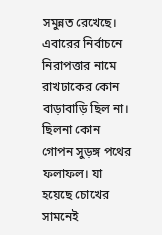সমুন্নত রেখেছে। এবারের নির্বাচনে নিরাপত্তার নামে রাখঢাকের কোন বাড়াবাড়ি ছিল না। ছিলনা কোন গোপন সুড়ঙ্গ পথের ফলাফল। যা হয়েছে চোখের সামনেই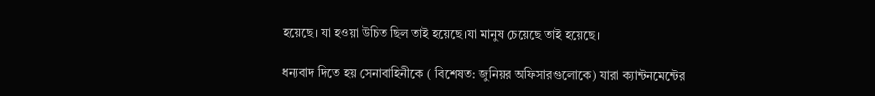হয়েছে। যা হওয়া উচিত ছিল তাই হয়েছে।যা মানুষ চেয়েছে তাই হয়েছে।

ধন্যবাদ দিতে হয় সেনাবাহিনীকে ( বিশেষত: জুনিয়র অফিসারগুলোকে) যারা ক্যান্টনমেন্টের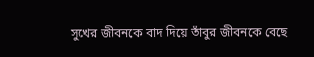সুখের জীবনকে বাদ দিয়ে তাঁবুর জীবনকে বেছে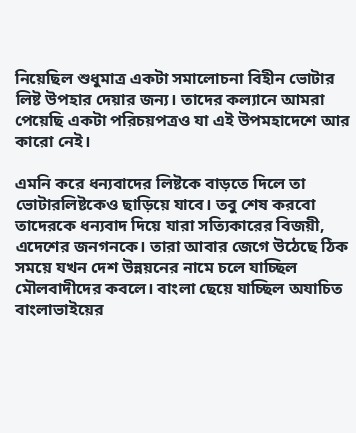নিয়েছিল শুধুমাত্র একটা সমালোচনা বিহীন ভোটার লিষ্ট উপহার দেয়ার জন্য। তাদের কল্যানে আমরা পেয়েছি একটা পরিচয়পত্রও যা এই উপমহাদেশে আর কারো নেই।

এমনি করে ধন্যবাদের লিষ্টকে বাড়তে দিলে তা ভোটারলিষ্টকেও ছাড়িয়ে যাবে। তবু শেষ করবো তাদেরকে ধন্যবাদ দিয়ে যারা সত্যিকারের বিজয়ী, এদেশের জনগনকে। তারা আবার জেগে উঠেছে ঠিক সময়ে যখন দেশ উন্নয়নের নামে চলে যাচ্ছিল মৌলবাদীদের কবলে। বাংলা ছেয়ে যাচ্ছিল অযাচিত বাংলাভাইয়ের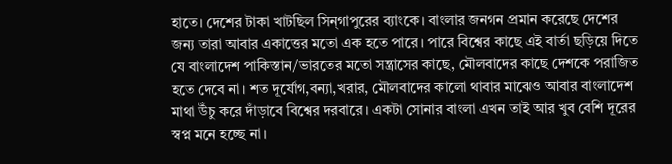হাতে। দেশের টাকা খাটছিল সিন্গাপুরের ব্যাংকে। বাংলার জনগন প্রমান করেছে দেশের জন্য তারা আবার একাত্তের মতো এক হতে পারে। পারে বিশ্বের কাছে এই বার্তা ছড়িয়ে দিতে যে বাংলাদেশ পাকিস্তান/ভারতের মতো সন্ত্রাসের কাছে, মৌলবাদের কাছে দেশকে পরাজিত হতে দেবে না। শত দূর্যোগ,বন্যা,খরার, মৌলবাদের কালো থাবার মাঝেও আবার বাংলাদেশ মাথা উঁচু করে দাঁড়াবে বিশ্বের দরবারে। একটা সোনার বাংলা এখন তাই আর খুব বেশি দূরের স্বপ্ন মনে হচ্ছে না।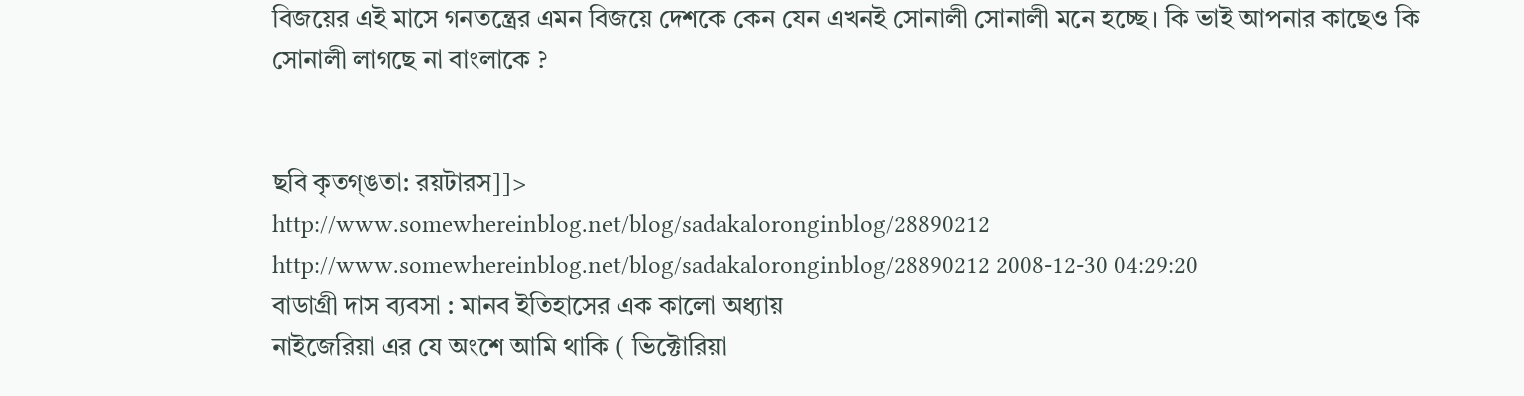বিজয়ের এই মাসে গনতন্ত্রের এমন বিজয়ে দেশকে কেন যেন এখনই সোনালী সোনালী মনে হচ্ছে। কি ভাই আপনার কাছেও কি সোনালী লাগছে না বাংলাকে ?


ছবি কৃতগ্ঙতা: রয়টারস]]>
http://www.somewhereinblog.net/blog/sadakaloronginblog/28890212 http://www.somewhereinblog.net/blog/sadakaloronginblog/28890212 2008-12-30 04:29:20
বাডাগ্রী দাস ব্যবসা : মানব ইতিহাসের এক কালো অধ্যায়
নাইজেরিয়া এর যে অংশে আমি থাকি ( ভিক্টোরিয়া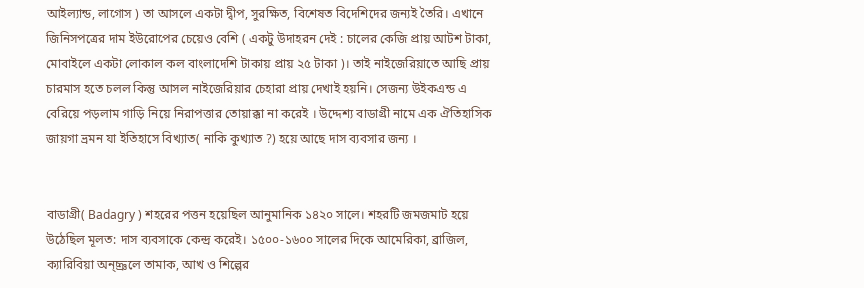আইল্যান্ড, লাগোস ) তা আসলে একটা দ্বীপ, সুরক্ষিত, বিশেষত বিদেশিদের জন্যই তৈরি। এখানে জিনিসপত্রের দাম ইউরোপের চেয়েও বেশি ( একটু উদাহরন দেই : চালের কেজি প্রায় আটশ টাকা, মোবাইলে একটা লোকাল কল বাংলাদেশি টাকায় প্রায় ২৫ টাকা )। তাই নাইজেরিয়াতে আছি প্রায় চারমাস হতে চলল কিন্তু আসল নাইজেরিয়ার চেহারা প্রায় দেখাই হয়নি। সেজন্য উইকএন্ড এ বেরিয়ে পড়লাম গাড়ি নিয়ে নিরাপত্তার তোয়াক্কা না করেই । উদ্দেশ্য বাডাগ্রী নামে এক ঐতিহাসিক জায়গা ভ্রমন যা ইতিহাসে বিখ্যাত( নাকি কুখ্যাত ?) হয়ে আছে দাস ব্যবসার জন্য ।


বাডাগ্রী( Badagry ) শহরের পত্তন হয়েছিল আনুমানিক ১৪২০ সালে। শহরটি জমজমাট হয়ে উঠেছিল মূলত: দাস ব্যবসাকে কেন্দ্র করেই। ১৫০০-১৬০০ সালের দিকে আমেরিকা, ব্রাজিল, ক্যারিবিয়া অন্চ্ঞলে তামাক, আখ ও শিল্পের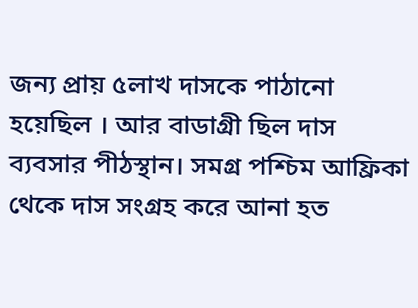জন্য প্রায় ৫লাখ দাসকে পাঠানো হয়েছিল । আর বাডাগ্রী ছিল দাস ব্যবসার পীঠস্থান। সমগ্র পশ্চিম আফ্রিকা থেকে দাস সংগ্রহ করে আনা হত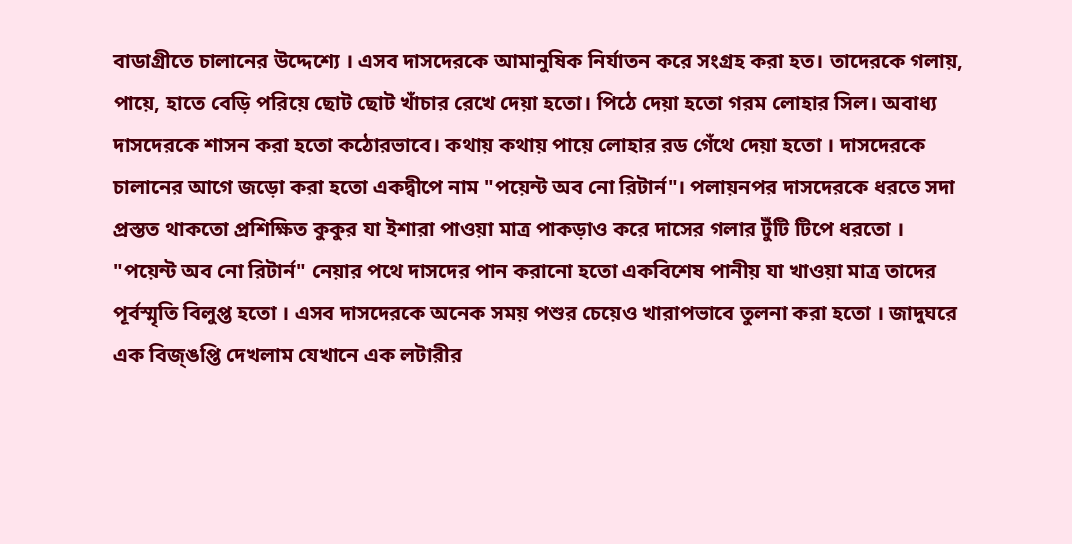বাডাগ্রীতে চালানের উদ্দেশ্যে । এসব দাসদেরকে আমানুষিক নির্যাতন করে সংগ্রহ করা হত। তাদেরকে গলায়, পায়ে, হাতে বেড়ি পরিয়ে ছোট ছোট খাঁচার রেখে দেয়া হতো। পিঠে দেয়া হতো গরম লোহার সিল। অবাধ্য দাসদেরকে শাসন করা হতো কঠোরভাবে। কথায় কথায় পায়ে লোহার রড গেঁথে দেয়া হতো । দাসদেরকে চালানের আগে জড়ো করা হতো একদ্বীপে নাম "পয়েন্ট অব নো রিটার্ন"। পলায়নপর দাসদেরকে ধরতে সদা প্রস্তত থাকতো প্রশিক্ষিত কুকুর যা ইশারা পাওয়া মাত্র পাকড়াও করে দাসের গলার টুঁটি টিপে ধরতো । "পয়েন্ট অব নো রিটার্ন" নেয়ার পথে দাসদের পান করানো হতো একবিশেষ পানীয় যা খাওয়া মাত্র তাদের পূর্বস্মৃতি বিলুপ্ত হতো । এসব দাসদেরকে অনেক সময় পশুর চেয়েও খারাপভাবে তুলনা করা হতো । জাদুঘরে এক বিজ্ঙপ্তি দেখলাম যেখানে এক লটারীর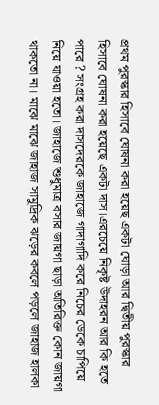প্রথম পুরস্কার হিসাবে ঘোষনা করা হয়েছ একটা ঘোড়া আর দ্বিতীয় পুরস্কার হিসাবে ঘোষনা করা হয়েছে একটা দাস।এরচেয়ে নিকৃষ্ট উদাহরন আর কি হতে পারে ? সংগ্রহ করা দাসদেরকে জাহাজে গাদাগাদি করে নিচের ডেকে চাপিয়ে নিয়ে যাওয়া হতো। জাহাজে শুধুমাত্র বসার জায়গা ছাড়া অতিরিক্ত কোন জায়গা থাকতো না। মাঝে মাঝে জাহাজ সামুদ্রিক ঝড়ের কবলে পড়লে জাহাজ হালকা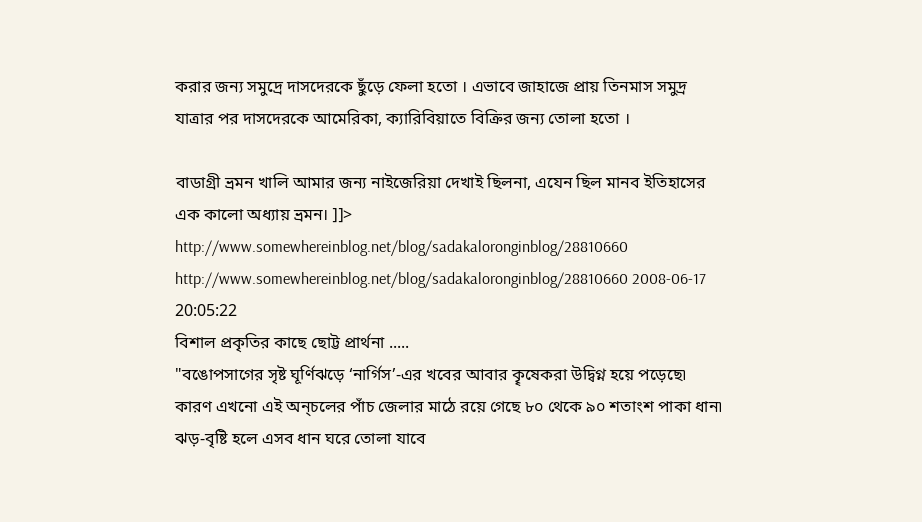করার জন্য সমুদ্রে দাসদেরকে ছুঁড়ে ফেলা হতো । এভাবে জাহাজে প্রায় তিনমাস সমুদ্র যাত্রার পর দাসদেরকে আমেরিকা, ক্যারিবিয়াতে বিক্রির জন্য তোলা হতো ।

বাডাগ্রী ভ্রমন খালি আমার জন্য নাইজেরিয়া দেখাই ছিলনা, এযেন ছিল মানব ইতিহাসের এক কালো অধ্যায় ভ্রমন। ]]>
http://www.somewhereinblog.net/blog/sadakaloronginblog/28810660 http://www.somewhereinblog.net/blog/sadakaloronginblog/28810660 2008-06-17 20:05:22
বিশাল প্রকৃতির কাছে ছোট্ট প্রার্থনা .....
"বঙোপসাগের সৃষ্ট ঘূর্ণিঝড়ে ‘নার্গিস’-এর খবের আবার কৄষেকরা উদ্বিগ্ন হয়ে পড়েছে৷ কারণ এখনো এই অন্চলের পাঁচ জেলার মাঠে রয়ে গেছে ৮০ থেকে ৯০ শতাংশ পাকা ধান৷ ঝড়-বৃষ্টি হলে এসব ধান ঘরে তোলা যাবে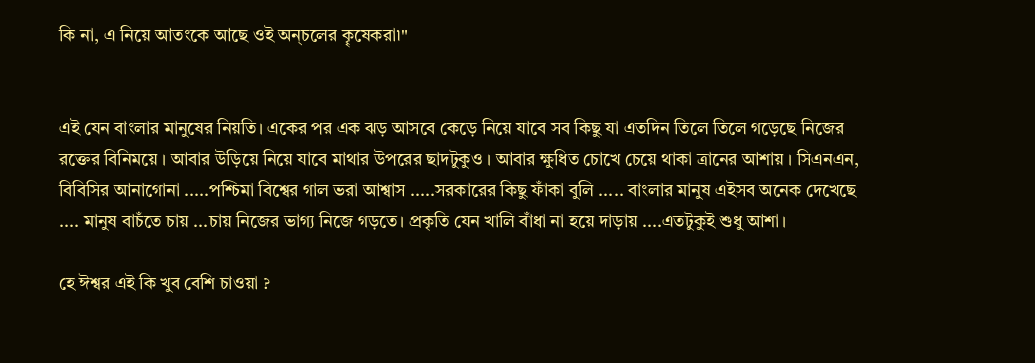কি না, এ নিয়ে আতংকে আছে ওই অন্চলের কৄষেকরা৷"


এই যেন বাংলার মানুষের নিয়তি। একের পর এক ঝড় আসবে কেড়ে নিয়ে যাবে সব কিছু যা এতদিন তিলে তিলে গড়েছে নিজের রক্তের বিনিময়ে । আবার উড়িয়ে নিয়ে যাবে মাথার উপরের ছাদটুকুও । আবার ক্ষুধিত চোখে চেয়ে থাকা ত্রানের আশায় । সিএনএন, বিবিসির আনাগোনা .....পশ্চিমা বিশ্বের গাল ভরা আশ্বাস .....সরকারের কিছু ফাঁকা বুলি ..... বাংলার মানুষ এইসব অনেক দেখেছে .... মানুষ বাচঁতে চায় ...চায় নিজের ভাগ্য নিজে গড়তে। প্রকৃতি যেন খালি বাঁধা না হয়ে দাড়ায় ....এতটুকুই শুধু আশা।

হে ঈশ্বর এই কি খুব বেশি চাওয়া ?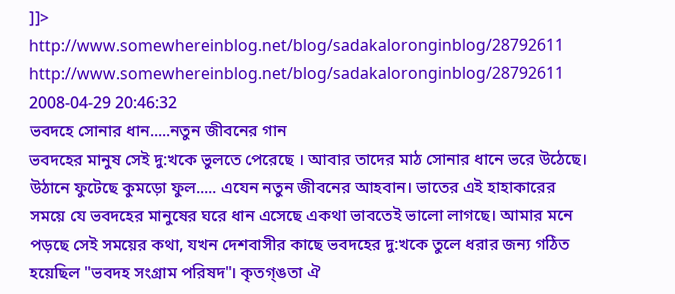]]>
http://www.somewhereinblog.net/blog/sadakaloronginblog/28792611 http://www.somewhereinblog.net/blog/sadakaloronginblog/28792611 2008-04-29 20:46:32
ভবদহে সোনার ধান.....নতুন জীবনের গান
ভবদহের মানুষ সেই দু:খকে ভুলতে পেরেছে । আবার তাদের মাঠ সোনার ধানে ভরে উঠেছে। উঠানে ফুটেছে কুমড়ো ফুল..... এযেন নতুন জীবনের আহবান। ভাতের এই হাহাকারের সময়ে যে ভবদহের মানুষের ঘরে ধান এসেছে একথা ভাবতেই ভালো লাগছে। আমার মনে পড়ছে সেই সময়ের কথা, যখন দেশবাসীর কাছে ভবদহের দু:খকে তুলে ধরার জন্য গঠিত হয়েছিল "ভবদহ সংগ্রাম পরিষদ"। কৃতগ্ঙতা ঐ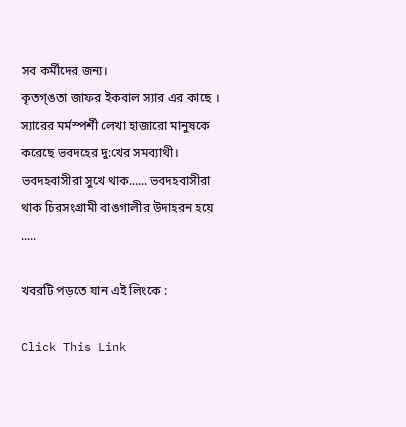সব কর্মীদের জন্য।
কৃতগ্ঙতা জাফর ইকবাল স্যার এর কাছে । স্যারের মর্মস্পর্শী লেখা হাজারো মানুষকে করেছে ভবদহের দু:খের সমব্যাথী। ভবদহবাসীরা সুখে থাক...... ভবদহবাসীরা থাক চিরসংগ্রামী বাঙগালীর উদাহরন হয়ে .....

খবরটি পড়তে যান এই লিংকে :

Click This Link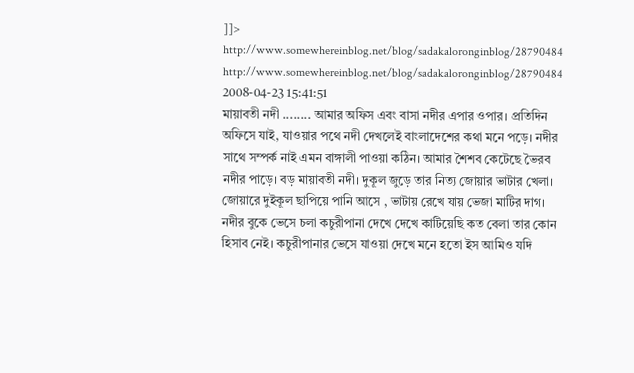]]>
http://www.somewhereinblog.net/blog/sadakaloronginblog/28790484 http://www.somewhereinblog.net/blog/sadakaloronginblog/28790484 2008-04-23 15:41:51
মায়াবতী নদী ........ আমার অফিস এবং বাসা নদীর এপার ওপার। প্রতিদিন অফিসে যাই, যাওয়ার পথে নদী দেখলেই বাংলাদেশের কথা মনে পড়ে। নদীর সাথে সম্পর্ক নাই এমন বাঙ্গালী পাওয়া কঠিন। আমার শৈশব কেটেছে ভৈরব নদীর পাড়ে। বড় মায়াবতী নদী। দুকূল জুড়ে তার নিত্য জোয়ার ভাটার খেলা। জোয়ারে দুইকূল ছাপিয়ে পানি আসে , ভাটায় রেখে যায় ভেজা মাটির দাগ। নদীর বুকে ভেসে চলা কচুরীপানা দেখে দেখে কাটিয়েছি কত বেলা তার কোন হিসাব নেই। কচুরীপানার ভেসে যাওয়া দেখে মনে হতো ইস আমিও যদি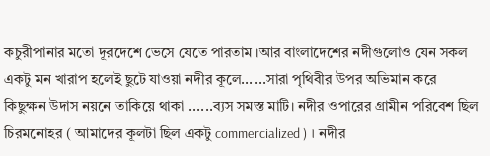কচুরীপানার মতো দূরদেশে ভেসে যেতে পারতাম।আর বাংলাদেশের নদীগুলোও যেন সকল একটু মন খারাপ হলেই ছুটে যাওয়া নদীর কূলে......সারা পৃথিবীর উপর অভিমান করে কিছুক্ষন উদাস নয়নে তাকিয়ে থাকা ......ব্যস সমস্ত মাটি। নদীর ওপারের গ্রামীন পরিবেশ ছিল চিরমনোহর ( আমাদের কূলটা ছিল একটু commercialized ) । নদীর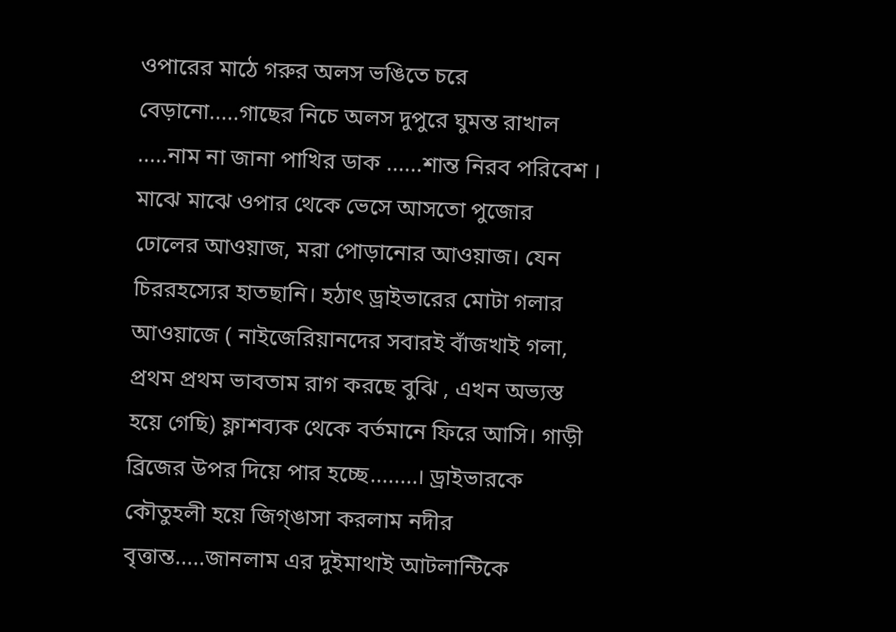ওপারের মাঠে গরুর অলস ভঙিতে চরে বেড়ানো.....গাছের নিচে অলস দুপুরে ঘুমন্ত রাখাল .....নাম না জানা পাখির ডাক ......শান্ত নিরব পরিবেশ । মাঝে মাঝে ওপার থেকে ভেসে আসতো পুজোর ঢোলের আওয়াজ, মরা পোড়ানোর আওয়াজ। যেন চিররহস্যের হাতছানি। হঠাৎ ড্রাইভারের মোটা গলার আওয়াজে ( নাইজেরিয়ানদের সবারই বাঁজখাই গলা, প্রথম প্রথম ভাবতাম রাগ করছে বুঝি , এখন অভ্যস্ত হয়ে গেছি) ফ্লাশব্যক থেকে বর্তমানে ফিরে আসি। গাড়ী ব্রিজের উপর দিয়ে পার হচ্ছে........। ড্রাইভারকে কৌতুহলী হয়ে জিগ্ঙাসা করলাম নদীর বৃত্তান্ত.....জানলাম এর দুইমাথাই আটলান্টিকে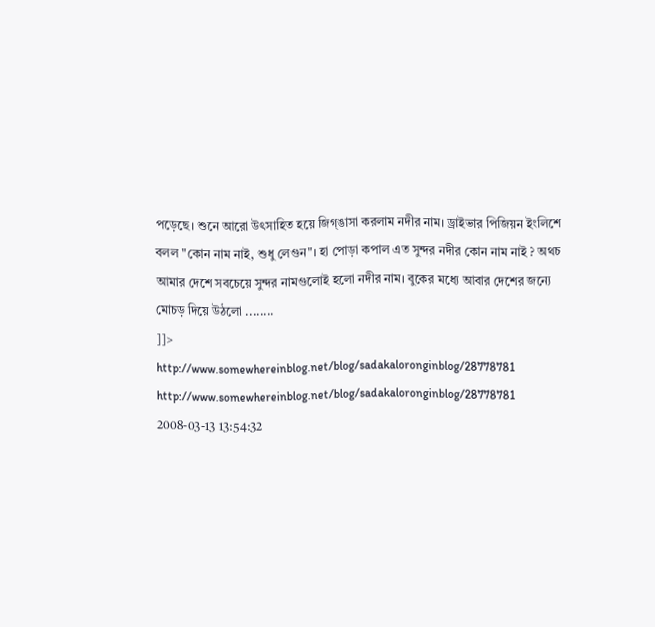পড়েছে। শুনে আরো উৎসাহিত হয়ে জিগ্ঙাসা করলাম নদীর নাম। ড্রাইভার পিজিয়ন ইংলিশে বলল "কোন নাম নাই, শুধু লেগুন"। হা পোড়া কপাল এত সুন্দর নদীর কোন নাম নাই ? অথচ আমার দেশে সবচেয়ে সুন্দর নামগুলোই হলো নদীর নাম। বুকের মধ্যে আবার দেশের জন্যে মোচড় দিয়ে উঠলো ........
]]>
http://www.somewhereinblog.net/blog/sadakaloronginblog/28778781 http://www.somewhereinblog.net/blog/sadakaloronginblog/28778781 2008-03-13 13:54:32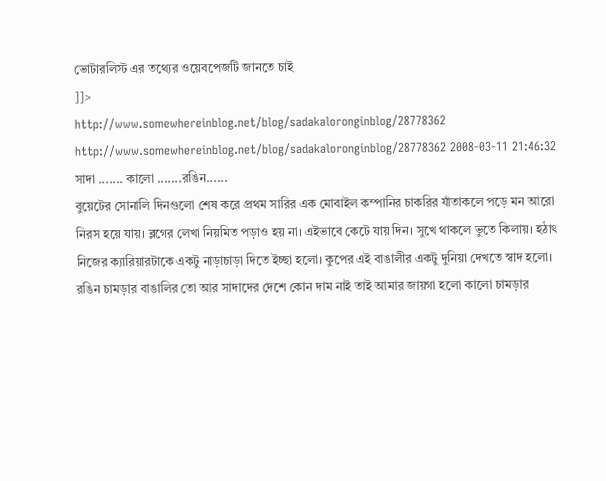ভোটারলিস্ট এর তথ্যের ওয়েবপেজটি জানতে চাই
]]>
http://www.somewhereinblog.net/blog/sadakaloronginblog/28778362 http://www.somewhereinblog.net/blog/sadakaloronginblog/28778362 2008-03-11 21:46:32
সাদা ....... কালো .......রঙিন......
বুয়েটের সোনালি দিনগুলো শেষ করে প্রথম সারির এক মোবাইল কম্পানির চাকরির যাঁতাকলে পড়ে মন আরো নিরস হয়ে যায়। ব্লগের লেখা নিয়মিত পড়াও হয় না। এইভাবে কেটে যায় দিন। সুখে থাকলে ভুতে কিলায়। হঠাৎ নিজের ক্যারিয়ারটাকে একটু নাড়াচাড়া দিতে ইচ্ছা হলো। কুপের এই বাঙালীর একটু দুনিয়া দেখতে স্বাদ হলো। রঙিন চামড়ার বাঙালির তো আর সাদাদের দেশে কোন দাম নাই তাই আমার জায়গা হলো কালো চামড়ার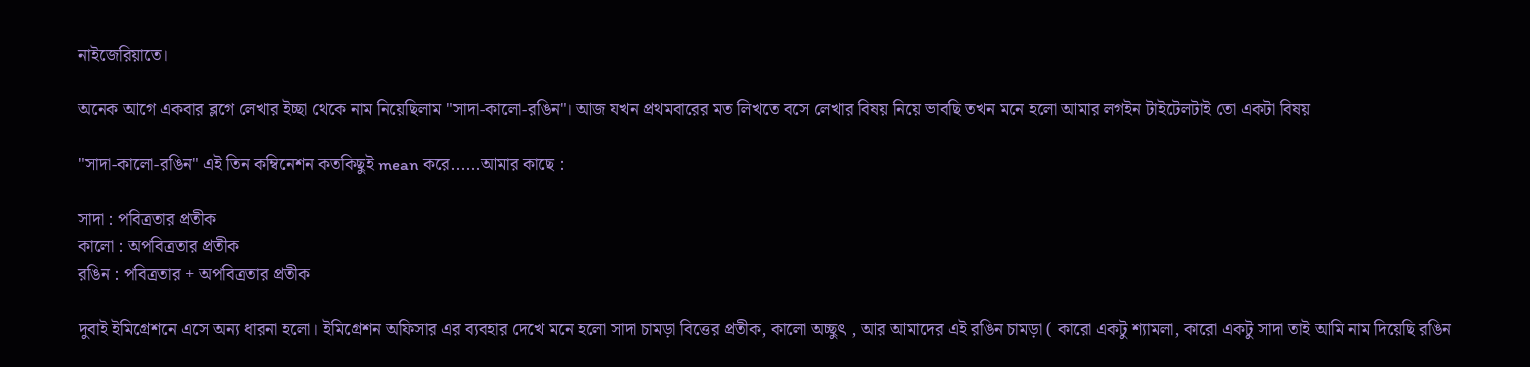নাইজেরিয়াতে।

অনেক আগে একবার ব্লগে লেখার ইচ্ছা থেকে নাম নিয়েছিলাম "সাদা-কালো-রঙিন"। আজ যখন প্রথমবারের মত লিখতে বসে লেখার বিষয় নিয়ে ভাবছি তখন মনে হলো আমার লগইন টাইটেলটাই তো একটা বিষয়

"সাদা-কালো-রঙিন" এই তিন কম্বিনেশন কতকিছুই mean করে......আমার কাছে :

সাদা : পবিত্রতার প্রতীক
কালো : অপবিত্রতার প্রতীক
রঙিন : পবিত্রতার + অপবিত্রতার প্রতীক

দুবাই ইমিগ্রেশনে এসে অন্য ধারনা হলো। ইমিগ্রেশন অফিসার এর ব্যবহার দেখে মনে হলো সাদা চামড়া বিত্তের প্রতীক, কালো অচ্ছুৎ , আর আমাদের এই রঙিন চামড়া ( কারো একটু শ্যামলা, কারো একটু সাদা তাই আমি নাম দিয়েছি রঙিন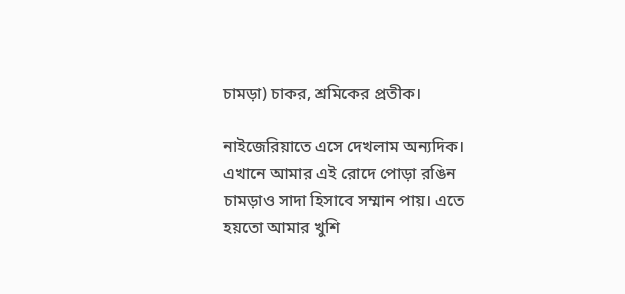চামড়া) চাকর, শ্রমিকের প্রতীক।

নাইজেরিয়াতে এসে দেখলাম অন্যদিক। এখানে আমার এই রোদে পোড়া রঙিন চামড়াও সাদা হিসাবে সম্মান পায়। এতে হয়তো আমার খুশি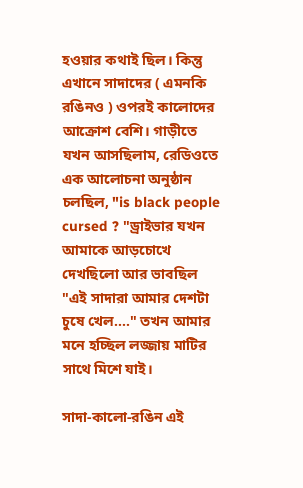হওয়ার কথাই ছিল। কিন্তু এখানে সাদাদের ( এমনকি রঙিনও ) ওপরই কালোদের আক্রোশ বেশি। গাড়ীতে যখন আসছিলাম, রেডিওতে এক আলোচনা অনুষ্ঠান চলছিল, "is black people cursed ? "ড্রাইভার যখন আমাকে আড়চোখে দেখছিলো আর ভাবছিল "এই সাদারা আমার দেশটা চুষে খেল...." তখন আমার মনে হচ্ছিল লজ্জায় মাটির সাথে মিশে যাই।

সাদা-কালো-রঙিন এই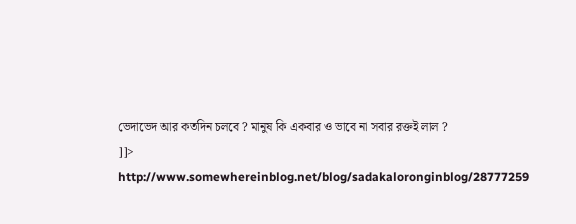ভেদাভেদ আর কতদিন চলবে ? মানুষ কি একবার ও ভাবে না সবার রক্তই লাল ?
]]>
http://www.somewhereinblog.net/blog/sadakaloronginblog/28777259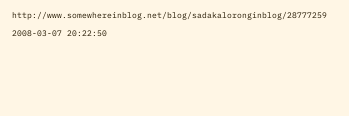http://www.somewhereinblog.net/blog/sadakaloronginblog/28777259 2008-03-07 20:22:50